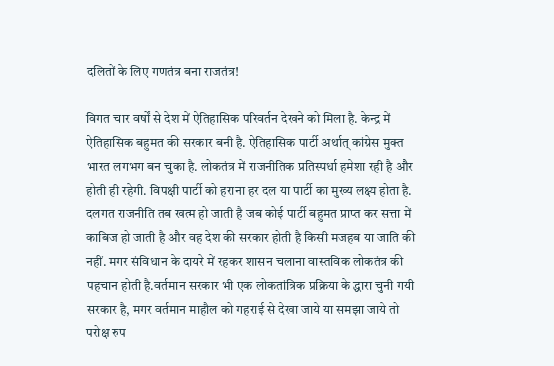दलितों के लिए गणतंत्र बना राजतंत्र!

विगत चार वर्षों से देश में ऐतिहासिक परिवर्तन देखने को मिला है. केन्द्र में ऐतिहासिक बहुमत की सरकार बनी है. ऐतिहासिक पार्टी अर्थात् कांग्रेस मुक्त भारत लगभग बन चुका है. लोकतंत्र में राजनीतिक प्रतिस्पर्धा हमेशा रही है और होती ही रहेगी. विपक्षी पार्टी को हराना हर दल या पार्टी का मुख्य लक्ष्य होता है. दलगत राजनीति तब खत्म हो जाती है जब कोई पार्टी बहुमत प्राप्त कर सत्ता में काबिज हो जाती है और वह देश की सरकार होती है किसी मजहब या जाति की नहीं. मगर संविधान के दायरे में रहकर शासन चलाना वास्तविक लोकतंत्र की पहचान होती है.वर्तमान सरकार भी एक लोकतांत्रिक प्रक्रिया के द्धारा चुनी गयी सरकार है, मगर वर्तमान माहौल को गहराई से देखा जाये या समझा जाये तो परोक्ष रुप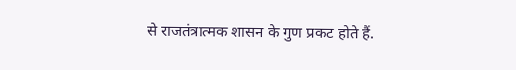से राजतंत्रात्मक शासन के गुण प्रकट होते हैं.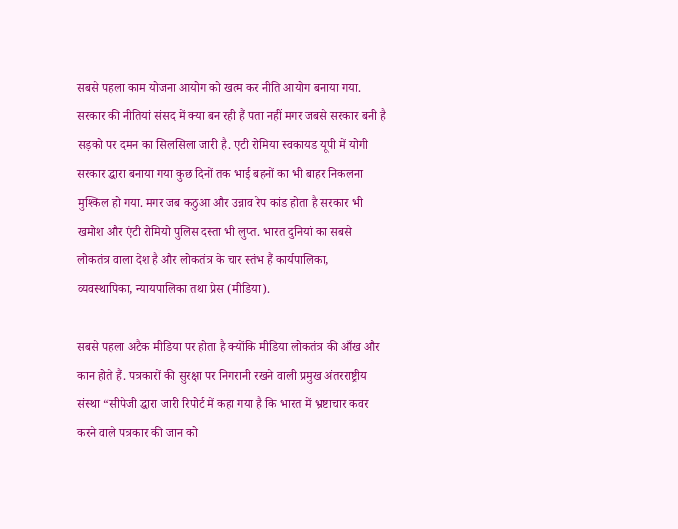सबसे पहला काम योजना आयोग को खत्म कर नीति आयोग बनाया गया. सरकार की नीतियां संसद में क्या बन रही हैं पता नहीं मगर जबसे सरकार बनी है सड़को पर दमन का सिलसिला जारी है. एटी रोमिया स्वकायड यूपी में योगी सरकार द्धारा बनाया गया कुछ दिनों तक भाई बहनों का भी बाहर निकलना मुश्किल हो गया. मगर जब कठुआ और उन्नाव रेप कांड होता है सरकार भी खमोश और एंटी रोमियो पुलिस दस्ता भी लुप्त. भारत दुनियां का सबसे लोकतंत्र वाला देश है और लोकतंत्र के चार स्तंभ हैं कार्यपालिका, व्यवस्थापिका, न्यायपालिका तथा प्रेस (मीडिया).

सबसे पहला अटैक मीडिया पर होता है क्योंकि मीडिया लोकतंत्र की आँख और कान होते हैं. पत्रकारों की सुरक्षा पर निगरानी रखने वाली प्रमुख अंतरराष्ट्रीय संस्था “सीपेजी द्धारा जारी रिपोर्ट में कहा गया है कि भारत में भ्रष्टाचार कवर करने वाले पत्रकार की जान को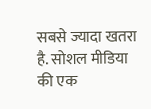सबसे ज्यादा खतरा है. सोशल मीडिया की एक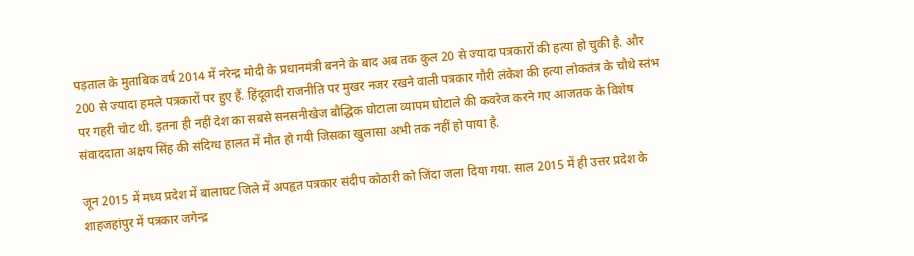पड़ताल के मुताबिक वर्ष 2014 में नरेन्द्र मोदी के प्रधानमंत्री बनने के बाद अब तक कुल 20 से ज्यादा पत्रकारों की हत्या हो चुकी है. और 200 से ज्यादा हमले पत्रकारों पर हुए हैं. हिंदूवादी राजनीति पर मुखर नजर रखने वाली पत्रकार गौरी लंकेश की हत्या लोकतंत्र के चौथे स्तंभ पर गहरी चोट थी. इतना ही नहीं देश का सबसे सनसनीखेज बौद्धिक घोटाला व्यापम घोटाले की कवरेज करने गए आजतक के विशेष संवाददाता अक्षय सिंह की संदिग्ध हालत में मौत हो गयी जिसका खुलासा अभी तक नहीं हो पाया है.

जून 2015 में मध्य प्रदेश में बालाघट जिले में अपहृत पत्रकार संदीप कोठारी को जिंदा जला दिया गया. साल 2015 में ही उत्तर प्रदेश के शाहजहांपुर में पत्रकार जगेन्द्र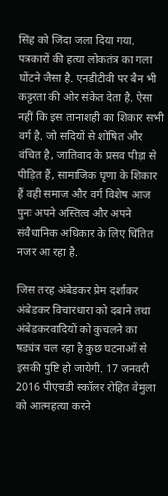सिंह को जिंदा जला दिया गया. पत्रकारों की हत्या लोकतंत्र का गला घोंटने जैसा है. एनडीटीवी पर बैन भी कट्टरता की ओर संकेत देता है. ऐसा नहीं कि इस तानाशही का शिकार सभी वर्ग है. जो सदियों से शोषित और वंचित है, जातिवाद के प्रसव पीड़ा से पीड़ित हैं, सामाजिक घृणा के शिकार हैं वही समाज और वर्ग विशेष आज पुनः अपने अस्तित्व और अपने संवैधानिक अधिकार के लिए चिंतित नजर आ रहा है.

जिस तरह अंबेडकर प्रेम दर्शाकर अंबेडकर विचारधारा को दबाने तथा अंबेडकरवादियों को कुचलने का षड्यंत्र चल रहा है कुछ घटनाओं से इसकी पुष्टि हो जायेगी. 17 जनवरी 2016 पीएचडी स्कॉलर रोहित वेमुला को आत्महत्या करने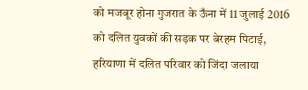को मजबूर होना गुजरात के ऊँना में 11 जुलाई 2016 को दलित युवकों की सड़क पर बेरहम पिटाई, हरियाणा में दलित परिवार को जिंदा जलाया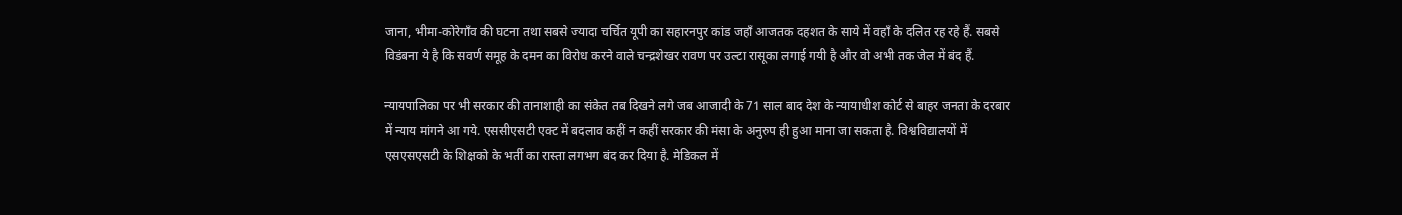जाना, भीमा-कोरेगाँव की घटना तथा सबसे ज्यादा चर्चित यूपी का सहारनपुर कांड जहाँ आजतक दहशत के साये में वहाँ के दलित रह रहे हैं. सबसे विडंबना ये है कि सवर्ण समूह के दमन का विरोध करने वाले चन्द्रशेखर रावण पर उल्टा रासूका लगाई गयी है और वो अभी तक जेल में बंद हैं.

न्यायपालिका पर भी सरकार की तानाशाही का संकेत तब दिखने लगे जब आजादी के 71 साल बाद देश के न्यायाधीश कोर्ट से बाहर जनता के दरबार में न्याय मांगने आ गये. एससीएसटी एक्ट में बदलाव कहीं न कहीं सरकार की मंसा के अनुरुप ही हुआ माना जा सकता है. विश्वविद्यालयों में एसएसएसटी के शिक्षको के भर्ती का रास्ता लगभग बंद कर दिया है. मेडिकल में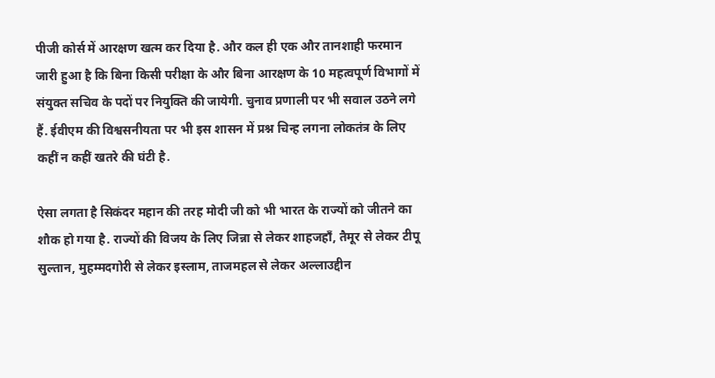पीजी कोर्स में आरक्षण खत्म कर दिया है. और कल ही एक और तानशाही फरमान जारी हुआ है कि बिना किसी परीक्षा के और बिना आरक्षण के 10 महत्वपूर्ण विभागों में संयुक्त सचिव के पदों पर नियुक्ति की जायेगी. चुनाव प्रणाली पर भी सवाल उठने लगे हैं. ईवीएम की विश्वसनीयता पर भी इस शासन में प्रश्न चिन्ह लगना लोकतंत्र के लिए कहीं न कहीं खतरे की घंटी है.

ऐसा लगता है सिकंदर महान की तरह मोदी जी को भी भारत के राज्यों को जीतने का शौक हो गया है. राज्यों की विजय के लिए जिन्ना से लेकर शाहजहाँ, तैमूर से लेकर टीपू सुल्तान, मुहम्मदगोरी से लेकर इस्लाम, ताजमहल से लेकर अल्लाउद्दीन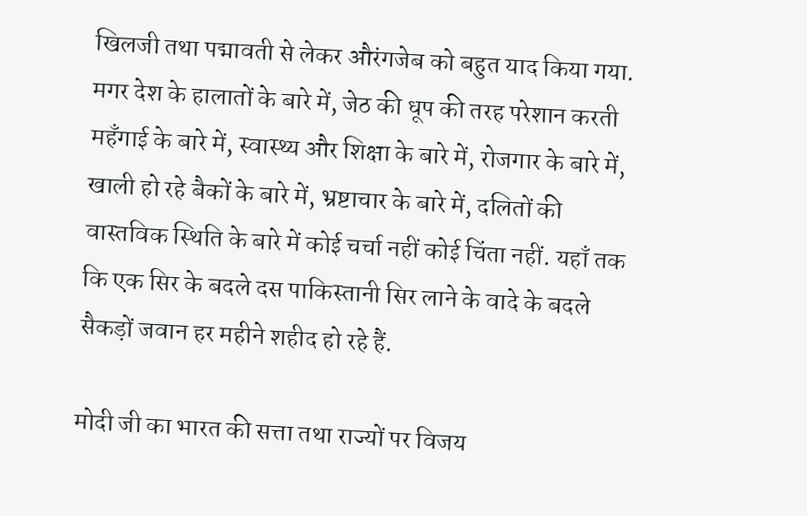खिलजी तथा पद्मावती से लेकर औरंगजेब को बहुत याद किया गया. मगर देश के हालातों के बारे में, जेठ की धूप की तरह परेशान करती महँगाई के बारे में, स्वास्थ्य और शिक्षा के बारे में, रोजगार के बारे में, खाली हो रहे बैकों के बारे में, भ्रष्टाचार के बारे में, दलितों की वास्तविक स्थिति के बारे में कोई चर्चा नहीं कोई चिंता नहीं. यहाँ तक कि एक सिर के बदले दस पाकिस्तानी सिर लाने के वादे के बदले सैकड़ों जवान हर महीने शहीद हो रहे हैं.

मोदी जी का भारत की सत्ता तथा राज्यों पर विजय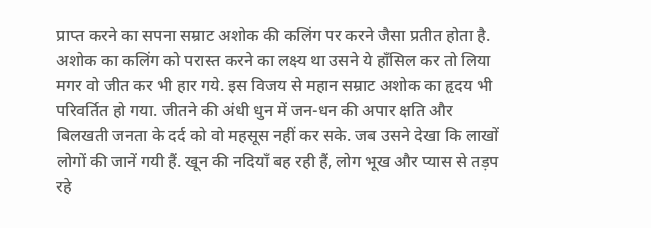प्राप्त करने का सपना सम्राट अशोक की कलिंग पर करने जैसा प्रतीत होता है. अशोक का कलिंग को परास्त करने का लक्ष्य था उसने ये हाँसिल कर तो लिया मगर वो जीत कर भी हार गये. इस विजय से महान सम्राट अशोक का हृदय भी परिवर्तित हो गया. जीतने की अंधी धुन में जन-धन की अपार क्षति और बिलखती जनता के दर्द को वो महसूस नहीं कर सके. जब उसने देखा कि लाखों लोगों की जानें गयी हैं. खून की नदियाँ बह रही हैं, लोग भूख और प्यास से तड़प रहे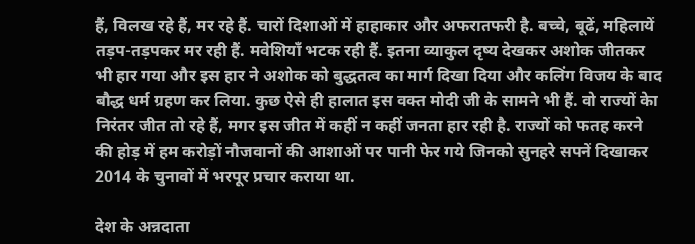हैं, विलख रहे हैं, मर रहे हैं. चारों दिशाओं में हाहाकार और अफरातफरी है. बच्चे, बूढें, महिलायें तड़प-तड़पकर मर रही हैं. मवेशियाँ भटक रही हैं. इतना व्याकुल दृष्य देखकर अशोक जीतकर भी हार गया और इस हार ने अशोक को बुद्धतत्व का मार्ग दिखा दिया और कलिंग विजय के बाद बौद्ध धर्म ग्रहण कर लिया. कुछ ऐसे ही हालात इस वक्त मोदी जी के सामने भी हैं. वो राज्यों केा निरंतर जीत तो रहे हैं, मगर इस जीत में कहीं न कहीं जनता हार रही है. राज्यों को फतह करने की होड़ में हम करोड़ों नौजवानों की आशाओं पर पानी फेर गये जिनको सुनहरे सपनें दिखाकर 2014 के चुनावों में भरपूर प्रचार कराया था.

देश के अन्नदाता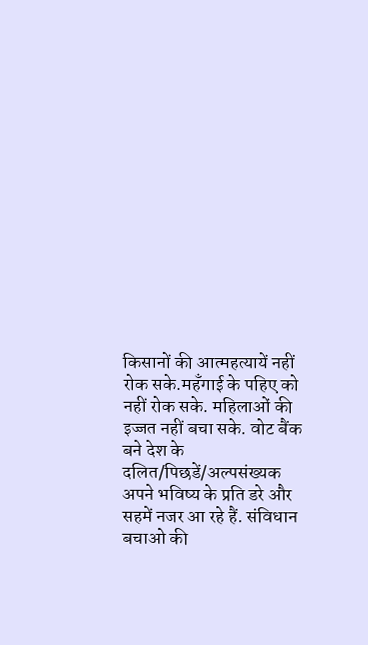किसानों की आत्महत्यायें नहीं रोक सके.महँगाई के पहिए को नहीं रोक सके. महिलाओं की इज्जत नहीं बचा सके. वोट बैंक बने देश के दलित/पिछडें/अल्पसंख्यक अपने भविष्य के प्रति डरे और सहमें नजर आ रहे हैं. संविधान बचाओ की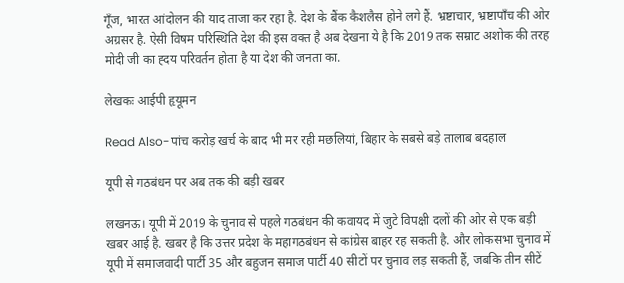गूँज, भारत आंदोलन की याद ताजा कर रहा है. देश के बैंक कैशलैस होने लगे हैं. भ्रष्टाचार, भ्रष्टापाँच की ओर अग्रसर है. ऐसी विषम परिस्थिति देश की इस वक्त है अब देखना ये है कि 2019 तक सम्राट अशोक की तरह मोदी जी का ह्दय परिवर्तन होता है या देश की जनता का.

लेखकः आईपी हृयूमन

Read Also-पांच करोड़ खर्च के बाद भी मर रही मछलियां, बिहार के सबसे बड़े तालाब बदहाल

यूपी से गठबंधन पर अब तक की बड़ी खबर

लखनऊ। यूपी में 2019 के चुनाव से पहले गठबंधन की कवायद में जुटे विपक्षी दलों की ओर से एक बड़ी खबर आई है. खबर है कि उत्तर प्रदेश के महागठबंधन से कांग्रेस बाहर रह सकती है. और लोकसभा चुनाव में यूपी में समाजवादी पार्टी 35 और बहुजन समाज पार्टी 40 सीटों पर चुनाव लड़ सकती हैं, जबकि तीन सीटें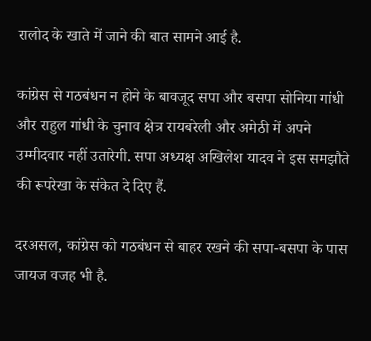रालोद के खाते में जाने की बात सामने आई है.

कांग्रेस से गठबंधन न होने के बावजूद सपा और बसपा सोनिया गांधी और राहुल गांधी के चुनाव क्षेत्र रायबरेली और अमेठी में अपने उम्मीदवार नहीं उतारेगी. सपा अध्यक्ष अखिलेश यादव ने इस समझौते की रूपरेखा के संकेत दे दिए हैं.

दरअसल, कांग्रेस को गठबंधन से बाहर रखने की सपा-बसपा के पास जायज वजह भी है.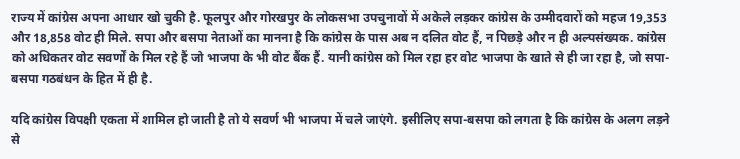राज्य में कांग्रेस अपना आधार खो चुकी है. फूलपुर और गोरखपुर के लोकसभा उपचुनावों में अकेले लड़कर कांग्रेस के उम्मीदवारों को महज 19,353 और 18,858 वोट ही मिले. सपा और बसपा नेताओं का मानना है कि कांग्रेस के पास अब न दलित वोट हैं, न पिछड़े और न ही अल्पसंख्यक. कांग्रेस को अधिकतर वोट सवर्णों के मिल रहे हैं जो भाजपा के भी वोट बैंक हैं. यानी कांग्रेस को मिल रहा हर वोट भाजपा के खाते से ही जा रहा है, जो सपा-बसपा गठबंधन के हित में ही है.

यदि कांग्रेस विपक्षी एकता में शामिल हो जाती है तो ये सवर्ण भी भाजपा में चले जाएंगे. इसीलिए सपा-बसपा को लगता है कि कांग्रेस के अलग लड़ने से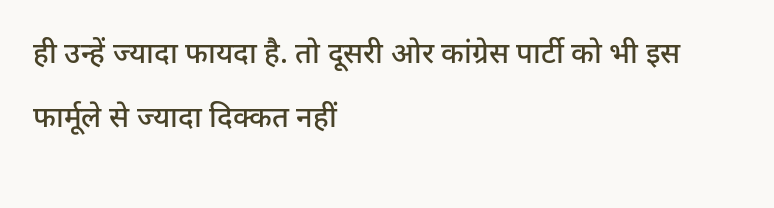ही उन्हें ज्यादा फायदा है. तो दूसरी ओर कांग्रेस पार्टी को भी इस फार्मूले से ज्यादा दिक्कत नहीं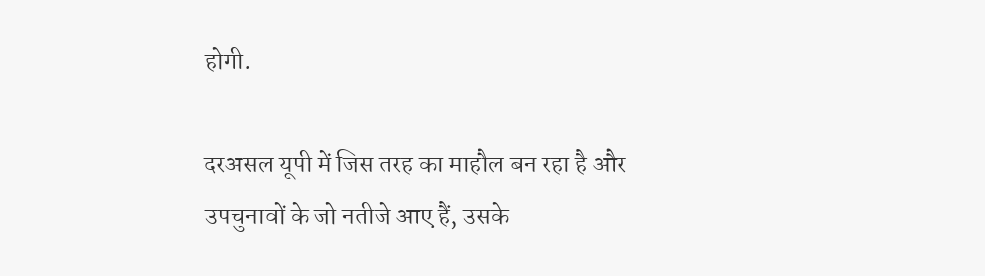होगी.

दरअसल यूपी में जिस तरह का माहौल बन रहा है और उपचुनावों के जो नतीजे आए हैं, उसके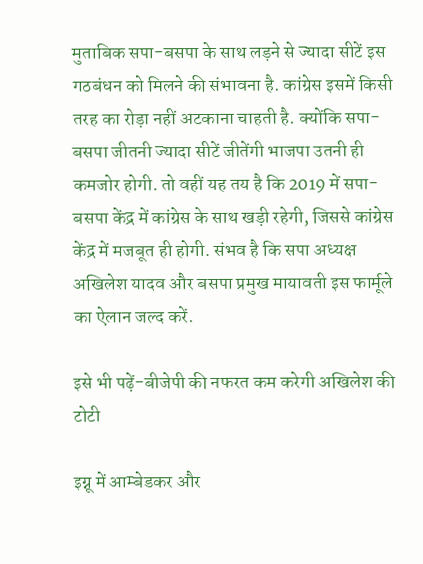मुताबिक सपा-बसपा के साथ लड़ने से ज्यादा सीटें इस गठबंधन को मिलने की संभावना है. कांग्रेस इसमें किसी तरह का रोड़ा नहीं अटकाना चाहती है. क्योंकि सपा-बसपा जीतनी ज्यादा सीटें जीतेंगी भाजपा उतनी ही कमजोर होगी. तो वहीं यह तय है कि 2019 में सपा-बसपा केंद्र में कांग्रेस के साथ खड़ी रहेगी, जिससे कांग्रेस केंद्र में मजबूत ही होगी. संभव है कि सपा अध्यक्ष अखिलेश यादव और बसपा प्रमुख मायावती इस फार्मूले का ऐलान जल्द करें.

इसे भी पढ़ें-बीजेपी की नफरत कम करेगी अखिलेश की टोटी

इग्नू में आम्बेडकर और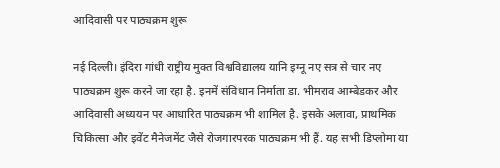आदिवासी पर पाठ्यक्रम शुरू

नई दिल्ली। इंदिरा गांधी राष्ट्रीय मुक्त विश्वविद्यालय यानि इग्नू नए सत्र से चार नए पाठ्यक्रम शुरू करने जा रहा है. इनमें संविधान निर्माता डा. भीमराव आम्बेडकर और आदिवासी अध्ययन पर आधारित पाठ्यक्रम भी शामिल है. इसके अलावा, प्राथमिक चिकित्सा और इवेंट मैनेजमेंट जैसे रोजगारपरक पाठ्यक्रम भी हैं. यह सभी डिप्लोमा या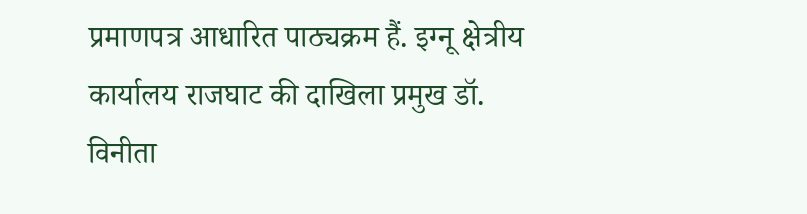प्रमाणपत्र आधारित पाठ्यक्रम हैं. इग्नू क्षेत्रीय कार्यालय राजघाट की दाखिला प्रमुख डॉ. विनीता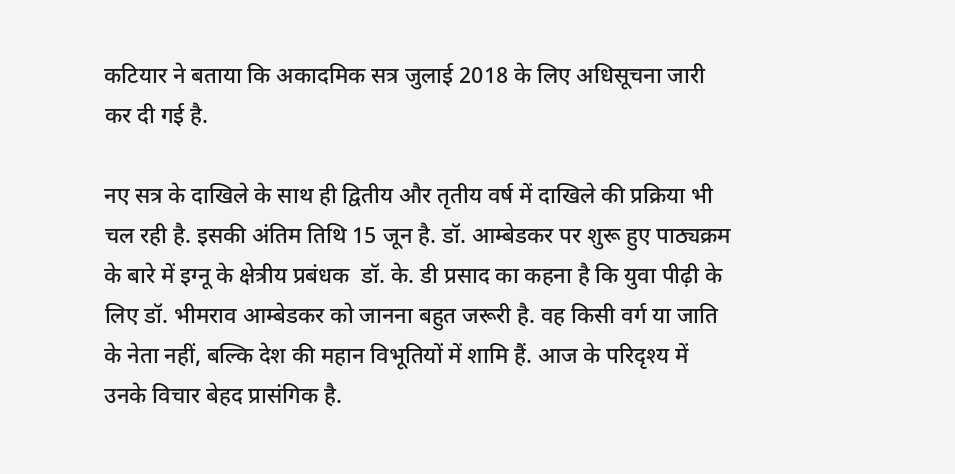कटियार ने बताया कि अकादमिक सत्र जुलाई 2018 के लिए अधिसूचना जारी कर दी गई है.

नए सत्र के दाखिले के साथ ही द्वितीय और तृतीय वर्ष में दाखिले की प्रक्रिया भी चल रही है. इसकी अंतिम तिथि 15 जून है. डॉ. आम्बेडकर पर शुरू हुए पाठ्यक्रम के बारे में इग्नू के क्षेत्रीय प्रबंधक  डॉ. के. डी प्रसाद का कहना है कि युवा पीढ़ी के लिए डॉ. भीमराव आम्बेडकर को जानना बहुत जरूरी है. वह किसी वर्ग या जाति के नेता नहीं, बल्कि देश की महान विभूतियों में शामि हैं. आज के परिदृश्य में उनके विचार बेहद प्रासंगिक है.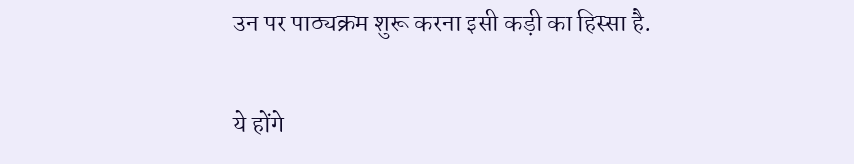उन पर पाठ्यक्रम शुरू करना इसी कड़ी का हिस्सा है.

ये होंगे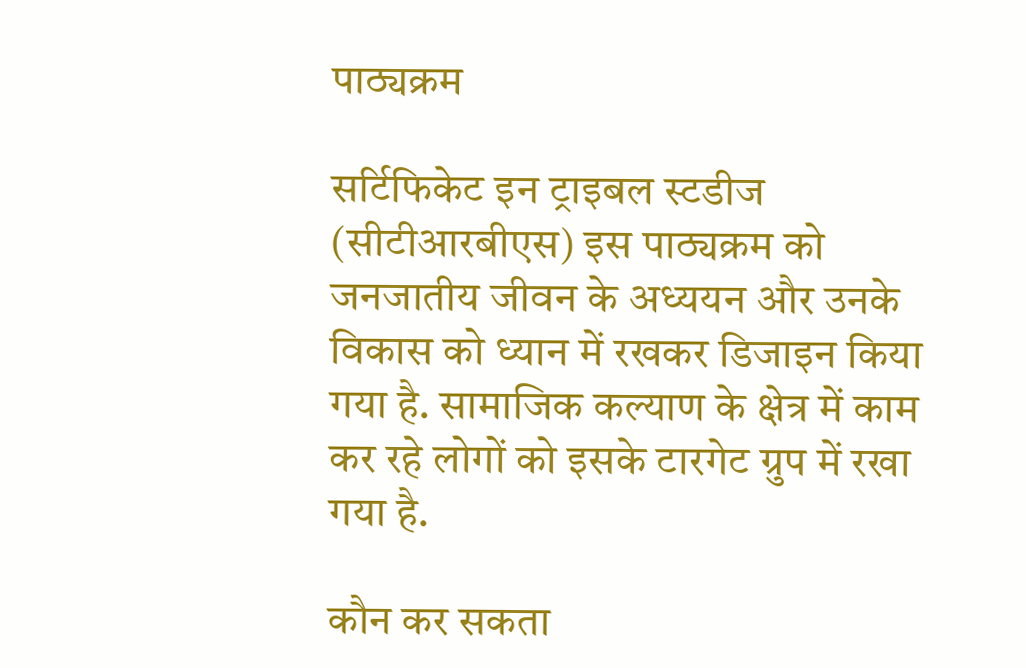पाठ्यक्रम

सर्टिफिकेट इन ट्राइबल स्टडीज (सीटीआरबीएस) इस पाठ्यक्रम को जनजातीय जीवन के अध्ययन और उनके विकास को ध्यान में रखकर डिजाइन किया गया है. सामाजिक कल्याण के क्षेत्र में काम कर रहे लोगों को इसके टारगेट ग्रुप में रखा गया है.

कौन कर सकता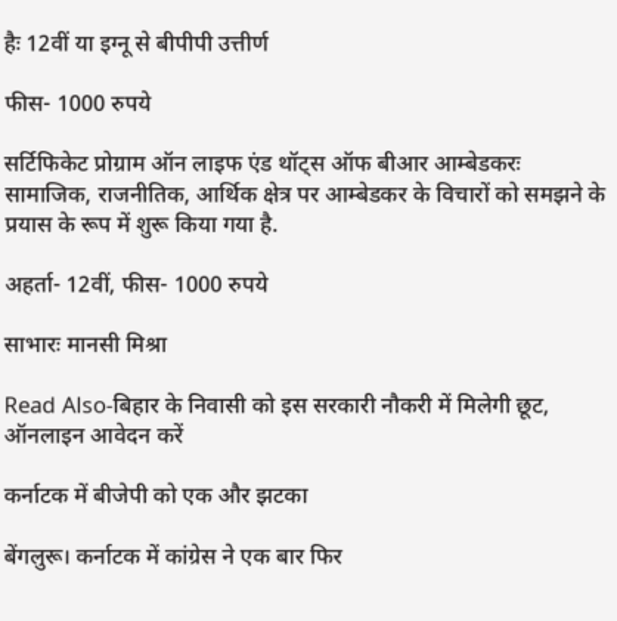हैः 12वीं या इग्नू से बीपीपी उत्तीर्ण

फीस- 1000 रुपये

सर्टिफिकेट प्रोग्राम ऑन लाइफ एंड थॉट्स ऑफ बीआर आम्बेडकरः सामाजिक, राजनीतिक, आर्थिक क्षेत्र पर आम्बेडकर के विचारों को समझने के प्रयास के रूप में शुरू किया गया है.

अहर्ता- 12वीं, फीस- 1000 रुपये

साभारः मानसी मिश्रा

Read Also-बिहार के निवासी को इस सरकारी नौकरी में मिलेगी छूट, ऑनलाइन आवेदन करें

कर्नाटक में बीजेपी को एक और झटका

बेंगलुरू। कर्नाटक में कांग्रेस ने एक बार फिर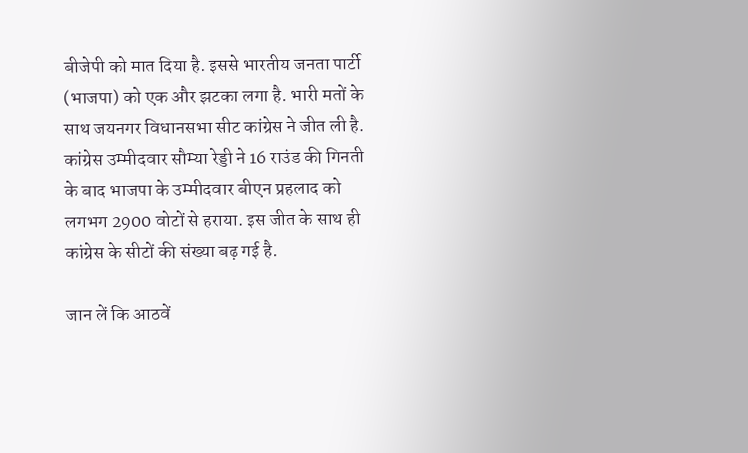बीजेपी को मात दिया है. इससे भारतीय जनता पार्टी (भाजपा) को एक और झटका लगा है. भारी मतों के साथ जयनगर विधानसभा सीट कांग्रेस ने जीत ली है. कांग्रेस उम्मीदवार सौम्या रेड्डी ने 16 राउंड की गिनती के बाद भाजपा के उम्मीदवार बीएन प्रहलाद को लगभग 2900 वोटों से हराया. इस जीत के साथ ही कांग्रेस के सीटों की संख्या बढ़ गई है.

जान लें कि आठवें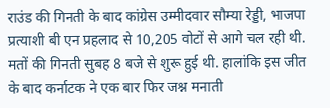राउंड की गिनती के बाद कांग्रेस उम्मीदवार सौम्या रेड्डी, भाजपा प्रत्याशी बी एन प्रहलाद से 10,205 वोटों से आगे चल रही थी. मतों की गिनती सुबह 8 बजे से शुरू हुई थी. हालांकि इस जीत के बाद कर्नाटक ने एक बार फिर जश्न मनाती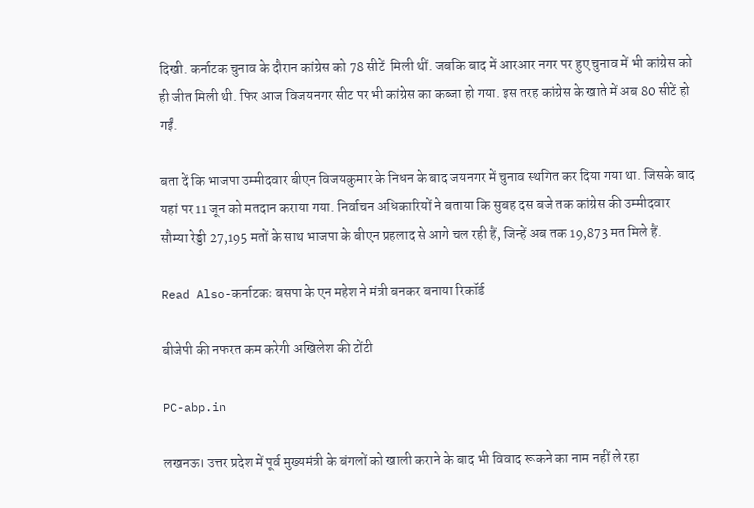दिखी. कर्नाटक चुनाव के दौरान कांग्रेस को 78 सीटें  मिली थीं. जबकि बाद में आरआर नगर पर हुए चुनाव में भी कांग्रेस को ही जीत मिली थी. फिर आज विजयनगर सीट पर भी कांग्रेस का कब्जा हो गया. इस तरह कांग्रेस के खाते में अब 80 सीटें हो गईं.

बता दें कि भाजपा उम्मीदवार बीएन विजयकुमार के निधन के बाद जयनगर में चुनाव स्थगित कर दिया गया था. जिसके बाद यहां पर 11 जून को मतदान कराया गया. निर्वाचन अधिकारियों ने बताया कि सुबह दस बजे तक कांग्रेस की उम्मीदवार सौम्या रेड्डी 27,195 मतों के साथ भाजपा के बीएन प्रहलाद से आगे चल रही हैं, जिन्हें अब तक 19,873 मत मिले हैं.

Read Also-कर्नाटकः बसपा के एन महेश ने मंत्री बनकर बनाया रिकॉर्ड

बीजेपी की नफरत कम करेगी अखिलेश की टोंटी

PC-abp.in

लखनऊ। उत्तर प्रदेश में पूर्व मुख्यमंत्री के बंगलों को खाली कराने के बाद भी विवाद रूकने का नाम नहीं ले रहा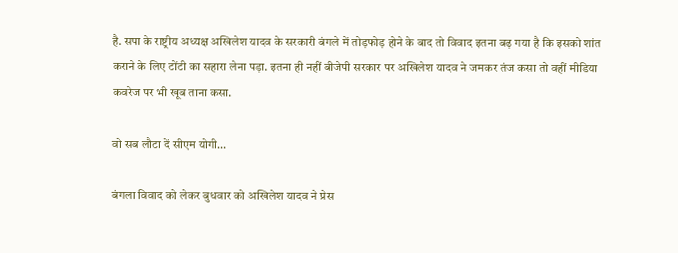है. सपा के राष्ट्रीय अध्यक्ष अखिलेश यादव के सरकारी बंगले में तोड़फोड़ होने के बाद तो विवाद इतना बढ़ गया है कि इसको शांत कराने के लिए टोंटी का सहारा लेना पड़ा. इतना ही नहीं बीजेपी सरकार पर अखिलेश यादव ने जमकर तंज कसा तो वहीं मीडिया कवरेज पर भी खूब ताना कसा.

वो सब लौटा दें सीएम योगी…

बंगला विवाद को लेकर बुधवार को अखिलेश यादव ने प्रेस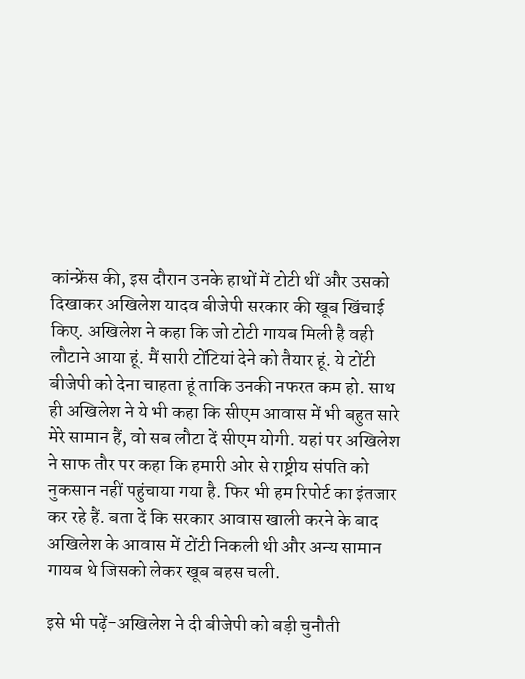कांन्फ्रेंस की, इस दौरान उनके हाथों में टोटी थीं और उसको दिखाकर अखिलेश यादव बीजेपी सरकार की खूब खिंचाई किए. अखिलेश ने कहा कि जो टोटी गायब मिली है वही लौटाने आया हूं. मैं सारी टोंटियां देने को तैयार हूं. ये टोंटी बीजेपी को देना चाहता हूं ताकि उनकी नफरत कम हो. साथ ही अखिलेश ने ये भी कहा कि सीएम आवास में भी बहुत सारे मेरे सामान हैं, वो सब लौटा दें सीएम योगी. यहां पर अखिलेश ने साफ तौर पर कहा कि हमारी ओर से राष्ट्रीय संपति को नुकसान नहीं पहुंचाया गया है. फिर भी हम रिपोर्ट का इंतजार कर रहे हैं. बता दें कि सरकार आवास खाली करने के बाद अखिलेश के आवास में टोंटी निकली थी और अन्य सामान गायब थे जिसको लेकर खूब बहस चली.

इसे भी पढ़ें-अखिलेश ने दी बीजेपी को बड़ी चुनौती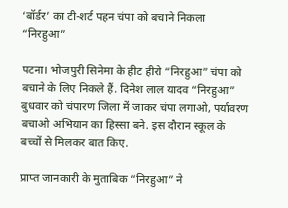‘बॉर्डर’ का टी-शर्ट पहन चंपा को बचाने निकला “निरहुआ”

पटना। भोजपुरी सिनेमा के हीट हीरो “निरहुआ” चंपा को बचाने के लिए निकले हैं. दिनेश लाल यादव “निरहुआ” बुधवार को चंपारण जिला में जाकर चंपा लगाओ, पर्यावरण बचाओ अभियान का हिस्सा बने. इस दौरान स्कूल के बच्चों से मिलकर बात किए.

प्राप्त जानकारी के मुताबिक “निरहुआ” ने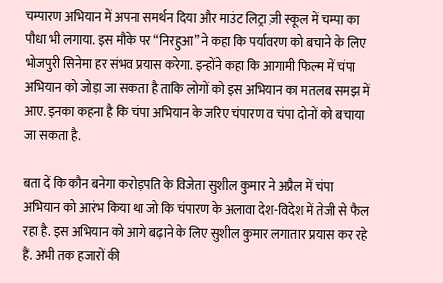चम्पारण अभियान में अपना समर्थन दिया और माउंट लिट्रा ज़ी स्कूल में चम्पा का पौधा भी लगाया. इस मौके पर “निरहुआ” ने कहा कि पर्यावरण को बचाने के लिए भोजपुरी सिनेमा हर संभव प्रयास करेगा. इन्होंने कहा कि आगामी फिल्म में चंपा अभियान को जोड़ा जा सकता है ताकि लोगों को इस अभियान का मतलब समझ में आए. इनका कहना है कि चंपा अभियान के जरिए चंपारण व चंपा दोनों को बचाया जा सकता है.

बता दें कि कौन बनेगा करोड़पति के विजेता सुशील कुमार ने अप्रैल में चंपा अभियान को आरंभ किया था जो कि चंपारण के अलावा देश-विदेश में तेजी से फैल रहा है. इस अभियान को आगे बढ़ाने के लिए सुशील कुमार लगातार प्रयास कर रहे हैं. अभी तक हजारों की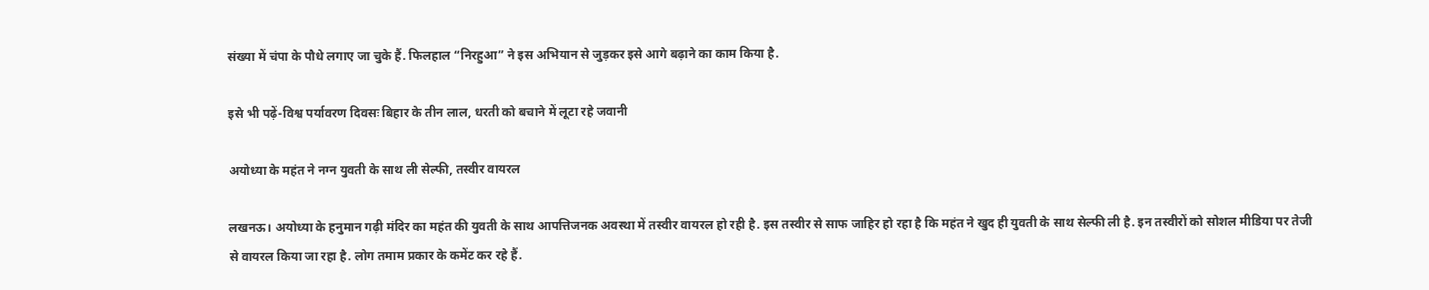संख्या में चंपा के पौधे लगाए जा चुके हैं. फिलहाल “निरहुआ” ने इस अभियान से जुड़कर इसे आगे बढ़ाने का काम किया है.

इसे भी पढ़ें-विश्व पर्यावरण दिवसः बिहार के तीन लाल, धरती को बचाने में लूटा रहे जवानी

अयोध्या के महंत ने नग्न युवती के साथ ली सेल्फी, तस्वीर वायरल

लखनऊ। अयोध्या के हनुमान गढ़ी मंदिर का महंत की युवती के साथ आपत्तिजनक अवस्था में तस्वीर वायरल हो रही है. इस तस्वीर से साफ जाहिर हो रहा है कि महंत ने खुद ही युवती के साथ सेल्फी ली है. इन तस्वीरों को सोशल मीडिया पर तेजी से वायरल किया जा रहा है. लोग तमाम प्रकार के कमेंट कर रहे हैं.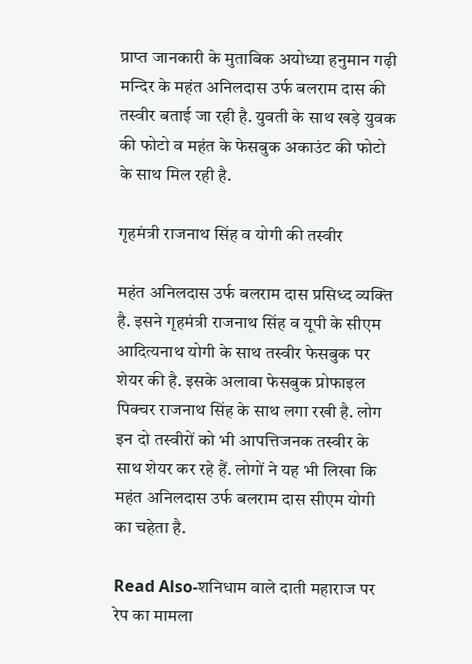प्राप्त जानकारी के मुताबिक अयोध्या हनुमान गढ़ी मन्दिर के महंत अनिलदास उर्फ बलराम दास की तस्वीर बताई जा रही है. युवती के साथ खड़े युवक की फोटो व महंत के फेसबुक अकाउंट की फोटो के साथ मिल रही है.

गृहमंत्री राजनाथ सिंह व योगी की तस्वीर

महंत अनिलदास उर्फ बलराम दास प्रसिध्द व्यक्ति है. इसने गृहमंत्री राजनाथ सिंह व यूपी के सीएम आदित्यनाथ योगी के साथ तस्वीर फेसबुक पर शेयर की है. इसके अलावा फेसबुक प्रोफाइल पिक्चर राजनाथ सिंह के साथ लगा रखी है. लोग इन दो तस्वीरों को भी आपत्तिजनक तस्वीर के साथ शेयर कर रहे हैं. लोगों ने यह भी लिखा कि महंत अनिलदास उर्फ बलराम दास सीएम योगी का चहेता है.

Read Also-शनिधाम वाले दाती महाराज पर रेप का मामला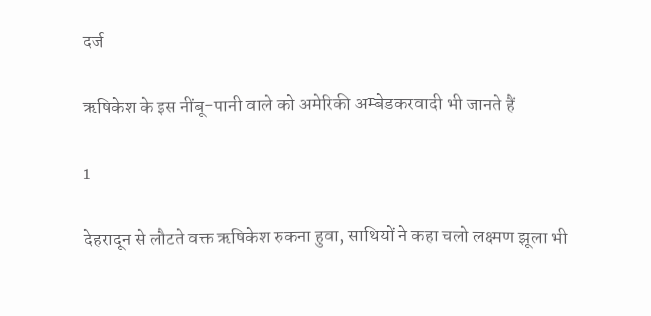दर्ज

ऋषिकेश के इस नींबू-पानी वाले को अमेरिकी अम्बेडकरवादी भी जानते हैं

1

देहरादून से लौटते वक्त ऋषिकेश रुकना हुवा, साथियों ने कहा चलो लक्ष्मण झूला भी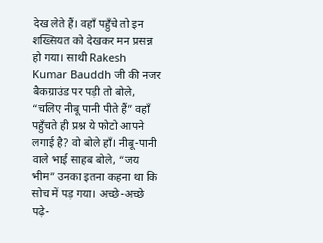देख लेते हैं। वहाँ पहुँचे तो इन शख्सियत को देखकर मन प्रसन्न हो गया। साथी Rakesh Kumar Bauddh जी की नजर बैकग्राउंड पर पड़ी तो बोले, “चलिए नीबू पानी पीते हैं” वहाँ पहुँचते ही प्रश्न ये फोटो आपने लगाई है? वो बोले हाँ। नीबू-पानी वाले भाई साहब बोले, “जय भीम” उनका इतना कहना था कि सोच में पड़ गया। अच्छे-अच्छे पढ़े-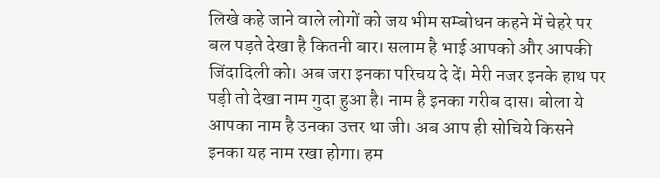लिखे कहे जाने वाले लोगों को जय भीम सम्बोधन कहने में चेहरे पर बल पड़ते देखा है कितनी बार। सलाम है भाई आपको और आपकी जिंदादिली को। अब जरा इनका परिचय दे दें। मेरी नजर इनके हाथ पर पड़ी तो देखा नाम गुदा हुआ है। नाम है इनका गरीब दास। बोला ये आपका नाम है उनका उत्तर था जी। अब आप ही सोचिये किसने इनका यह नाम रखा होगा। हम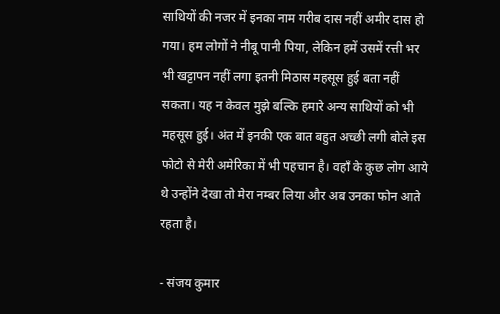साथियों की नजर में इनका नाम गरीब दास नहीं अमीर दास हो गया। हम लोगों ने नीबू पानी पिया, लेकिन हमें उसमें रत्ती भर भी खट्टापन नहीं लगा इतनी मिठास महसूस हुई बता नहीं सकता। यह न केवल मुझे बल्कि हमारे अन्य साथियों को भी महसूस हुई। अंत में इनकी एक बात बहुत अच्छी लगी बोले इस फोटो से मेरी अमेरिका में भी पहचान है। वहाँ के कुछ लोग आये थे उन्होंने देखा तो मेरा नम्बर लिया और अब उनका फोन आते रहता है।

- संजय कुमार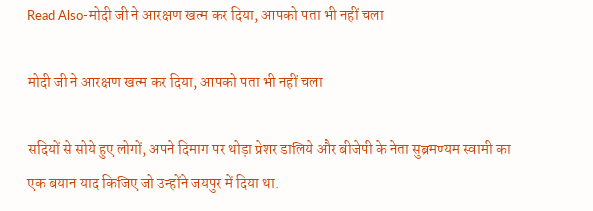Read Also-मोदी जी ने आरक्षण खत्म कर दिया, आपको पता भी नहीं चला

मोदी जी ने आरक्षण खत्म कर दिया, आपको पता भी नहीं चला

सदियों से सोये हुए लोगों, अपने दिमाग पर थोड़ा प्रेशर डालिये और बीजेपी के नेता सुब्रमण्यम स्वामी का एक बयान याद किजिए जो उन्होंने जयपुर में दिया था.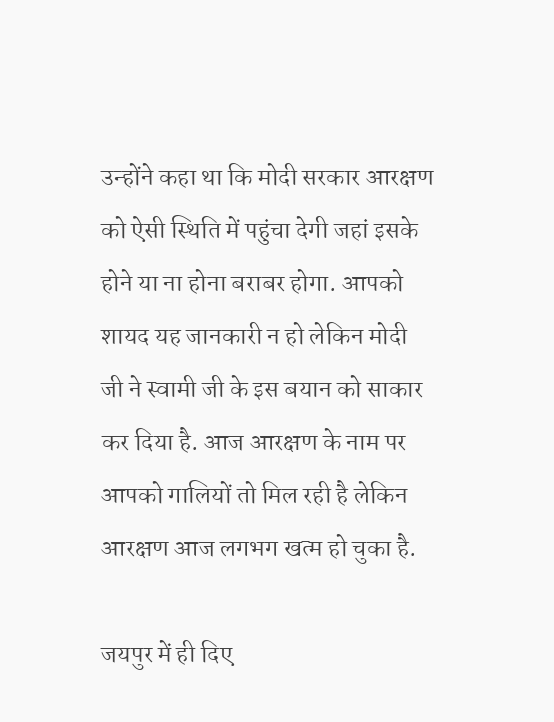उन्होंने कहा था कि मोदी सरकार आरक्षण को ऐसी स्थिति में पहुंचा देगी जहां इसके होने या ना होना बराबर होगा. आपको शायद यह जानकारी न हो लेकिन मोदी जी ने स्वामी जी के इस बयान को साकार कर दिया है. आज आरक्षण के नाम पर आपको गालियों तो मिल रही है लेकिन आरक्षण आज लगभग खत्म हो चुका है.

जयपुर में ही दिए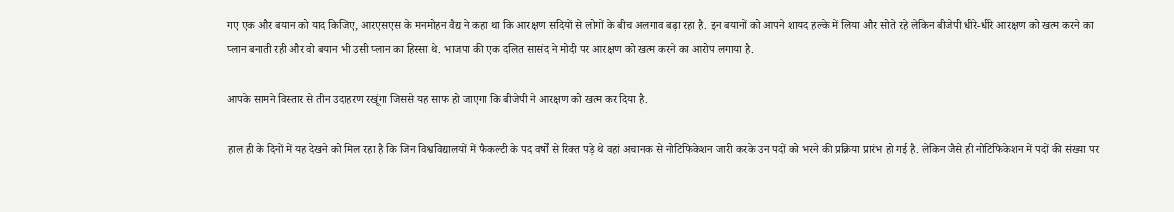गए एक और बयान को याद किजिए, आरएसएस के मनमोहन वैद्य ने कहा था कि आरक्षण सदियों से लोगों के बीच अलगाव बढ़ा रहा है. इन बयानों को आपने शायद हल्के में लिया और सोते रहे लेकिन बीजेपी धीरे-धीरे आरक्षण को खत्म करने का प्लान बनाती रही और वो बयान भी उसी प्लान का हिस्सा थे. भाजपा की एक दलित सासंद ने मोदी पर आरक्षण को खत्म करने का आरोप लगाया है.

आपके सामने विस्तार से तीन उदाहरण रखूंगा जिससे यह साफ हो जाएगा कि बीजेपी ने आरक्षण को खत्म कर दिया है.

हाल ही के दिनों में यह देखने को मिल रहा है कि जिन विश्वविद्यालयों में फैकल्टी के पद वर्षों से रिक्त पड़े थे वहां अचानक से नोटिफिकेशन जारी करके उन पदों को भरने की प्रक्रिया प्रारंभ हो गई है. लेकिन जैसे ही नोटिफिकेशन में पदों की संख्या पर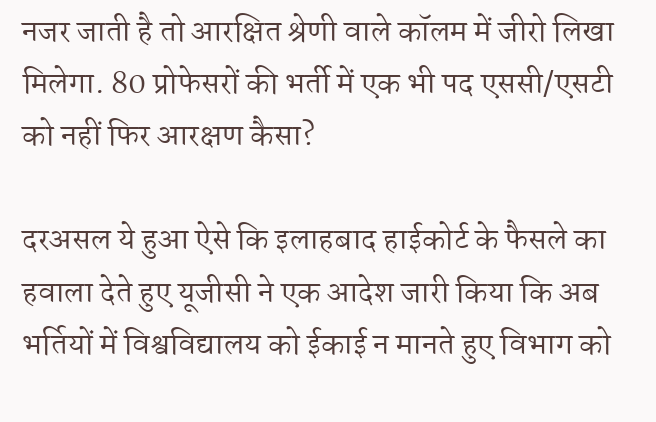नजर जाती है तो आरक्षित श्रेणी वाले कॉलम में जीरो लिखा मिलेगा. 80 प्रोफेसरों की भर्ती में एक भी पद एससी/एसटी को नहीं फिर आरक्षण कैसा?

दरअसल ये हुआ ऐसे कि इलाहबाद हाईकोर्ट के फैसले का हवाला देते हुए यूजीसी ने एक आदेश जारी किया कि अब भर्तियों में विश्वविद्यालय को ईकाई न मानते हुए विभाग को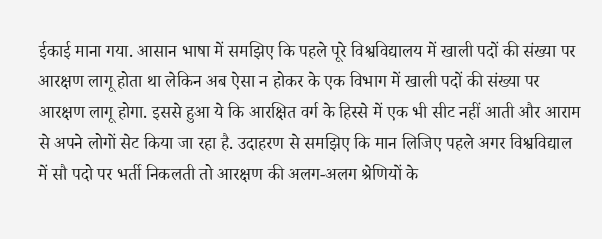ईकाई माना गया. आसान भाषा में समझिए कि पहले पूरे विश्वविद्यालय में खाली पदों की संख्या पर आरक्षण लागू होता था लेकिन अब ऐसा न होकर के एक विभाग में खाली पदों की संख्या पर आरक्षण लागू होगा. इससे हुआ ये कि आरक्षित वर्ग के हिस्से में एक भी सीट नहीं आती और आराम से अपने लोगों सेट किया जा रहा है. उदाहरण से समझिए कि मान लिजिए पहले अगर विश्वविद्याल में सौ पदो पर भर्ती निकलती तो आरक्षण की अलग-अलग श्रेणियों के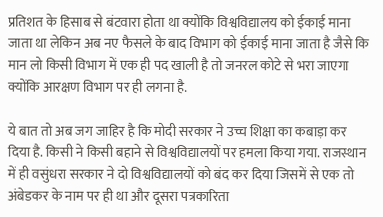प्रतिशत के हिसाब से बंटवारा होता था क्योंकि विश्वविद्यालय को ईकाई माना जाता था लेकिन अब नए फैसले के बाद विभाग को ईकाई माना जाता है जैसे कि मान लो किसी विभाग में एक ही पद खाली है तो जनरल कोटे से भरा जाएगा क्योंकि आरक्षण विभाग पर ही लगना है.

ये बात तो अब जग जाहिर है कि मोदी सरकार ने उच्च शिक्षा का कबाड़ा कर दिया है. किसी ने किसी बहाने से विश्वविद्यालयों पर हमला किया गया. राजस्थान में ही वसुंधरा सरकार ने दो विश्वविद्यालयों को बंद कर दिया जिसमें से एक तो अंबेडकर के नाम पर ही था और दूसरा पत्रकारिता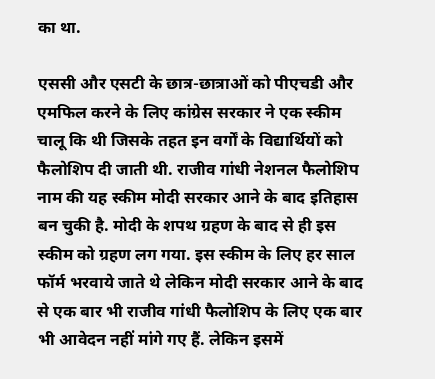का था.

एससी और एसटी के छात्र-छात्राओं को पीएचडी और एमफिल करने के लिए कांग्रेस सरकार ने एक स्कीम चालू कि थी जिसके तहत इन वर्गों के विद्यार्थियों को फैलोशिप दी जाती थी. राजीव गांधी नेशनल फैलोशिप नाम की यह स्कीम मोदी सरकार आने के बाद इतिहास बन चुकी है. मोदी के शपथ ग्रहण के बाद से ही इस स्कीम को ग्रहण लग गया. इस स्कीम के लिए हर साल फॉर्म भरवाये जाते थे लेकिन मोदी सरकार आने के बाद से एक बार भी राजीव गांधी फैलोशिप के लिए एक बार भी आवेदन नहीं मांगे गए हैं. लेकिन इसमें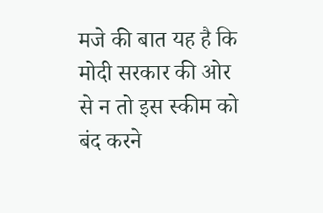मजे की बात यह है कि  मोदी सरकार की ओर से न तो इस स्कीम को बंद करने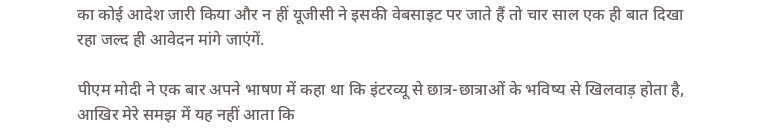का कोई आदेश जारी किया और न हीं यूजीसी ने इसकी वेबसाइट पर जाते हैं तो चार साल एक ही बात दिखा रहा जल्द ही आवेदन मांगे जाएंगें.

पीएम मोदी ने एक बार अपने भाषण में कहा था कि इंटरव्यू से छात्र-छात्राओं के भविष्य से खिलवाड़ होता है, आखिर मेरे समझ में यह नहीं आता कि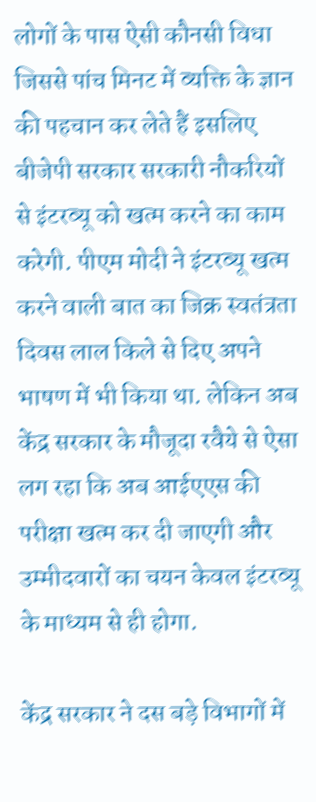लोगों के पास ऐसी कौनसी विधा जिससे पांच मिनट में व्यक्ति के ज्ञान की पहचान कर लेते हैं इसलिए बीजेपी सरकार सरकारी नौकरियों से इंटरव्यू को खत्म करने का काम करेगी. पीएम मोदी ने इंटरव्यू खत्म करने वाली बात का जिक्र स्वतंत्रता दिवस लाल किले से दिए अपने भाषण में भी किया था. लेकिन अब केंद्र सरकार के मौजूदा रवैये से ऐसा लग रहा कि अब आईएएस की परीक्षा खत्म कर दी जाएगी और उम्मीदवारों का चयन केवल इंटरव्यू के माध्यम से ही होगा.

केंद्र सरकार ने दस बड़े विभागों में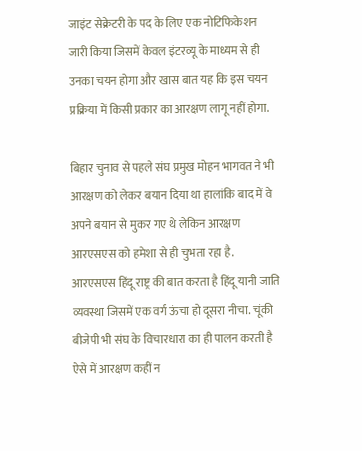जाइंट सेक्रेटरी के पद के लिए एक नोटिफिकेशन जारी किया जिसमें केवल इंटरव्यू के माध्यम से ही उनका चयन होगा और खास बात यह कि इस चयन प्रक्रिया में किसी प्रकार का आरक्षण लागू नहीं होगा.

बिहार चुनाव से पहले संघ प्रमुख मोहन भागवत ने भी आरक्षण को लेकर बयान दिया था हालांकि बाद में वे अपने बयान से मुकर गए थे लेकिन आरक्षण आरएसएस को हमेशा से ही चुभता रहा है. आरएसएस हिंदू राष्ट्र की बात करता है हिंदू यानी जाति व्यवस्था जिसमें एक वर्ग ऊंचा हो दूसरा नीचा. चूंकी बीजेपी भी संघ के विचारधारा का ही पालन करती है ऐसे में आरक्षण कहीं न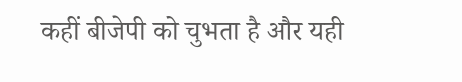कहीं बीजेपी को चुभता है और यही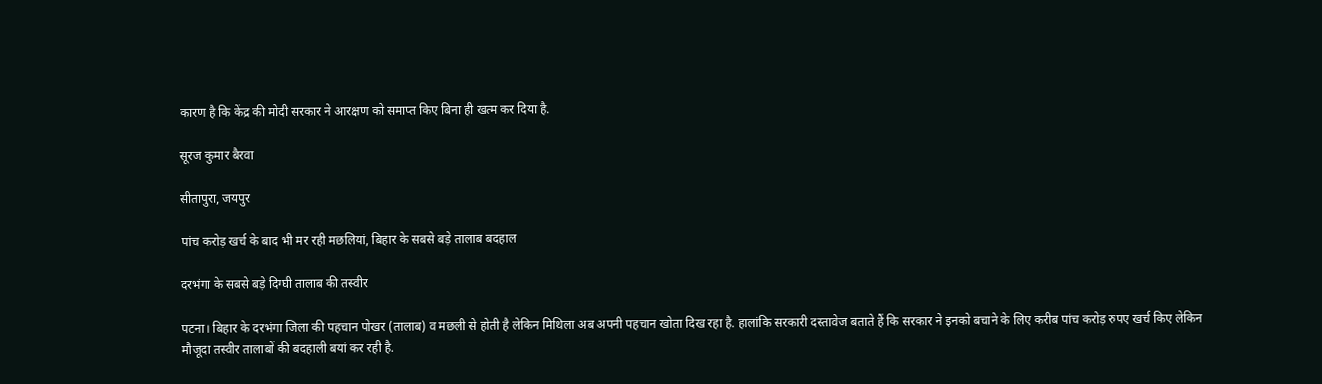कारण है कि केंद्र की मोदी सरकार ने आरक्षण को समाप्त किए बिना ही खत्म कर दिया है.

सूरज कुमार बैरवा

सीतापुरा, जयपुर

पांच करोड़ खर्च के बाद भी मर रही मछलियां, बिहार के सबसे बड़े तालाब बदहाल

दरभंगा के सबसे बड़े दिग्घी तालाब की तस्वीर

पटना। बिहार के दरभंगा जिला की पहचान पोखर (तालाब) व मछली से होती है लेकिन मिथिला अब अपनी पहचान खोता दिख रहा है. हालांकि सरकारी दस्तावेज बताते हैं कि सरकार ने इनको बचाने के लिए करीब पांच करोड़ रुपए खर्च किए लेकिन मौजूदा तस्वीर तालाबों की बदहाली बयां कर रही है.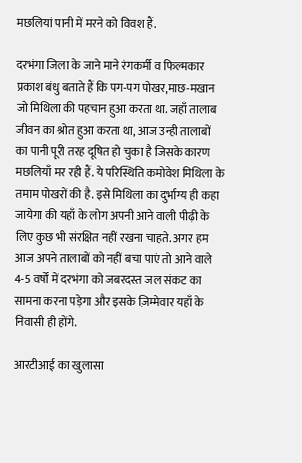मछलियां पानी में मरने को विवश हैं.

दरभंगा जिला के जाने माने रंगकर्मी व फिल्मकार प्रकाश बंधु बताते हैं कि पग-पग पोखर,माछ-मखान जो मिथिला की पहचान हुआ करता था. जहाँ तालाब जीवन का श्रोत हुआ करता था, आज उन्ही तालाबों का पानी पूरी तरह दूषित हो चुका है जिसके कारण मछलियाँ मर रही हैं. ये परिस्थिति कमोवेश मिथिला के तमाम पोखरों की है. इसे मिथिला का दुर्भाग्य ही कहा जायेगा की यहाँ के लोग अपनी आने वाली पीढ़ी के लिए कुछ भी संरक्षित नहीं रखना चाहते. अगर हम आज अपने तालाबों को नहीं बचा पाएं तो आने वाले 4-5 वर्षों में दरभंगा को जबरदस्त जल संकट का सामना करना पड़ेगा और इसके ज़िम्मेवार यहाँ के निवासी ही होंगे.

आरटीआई का खुलासा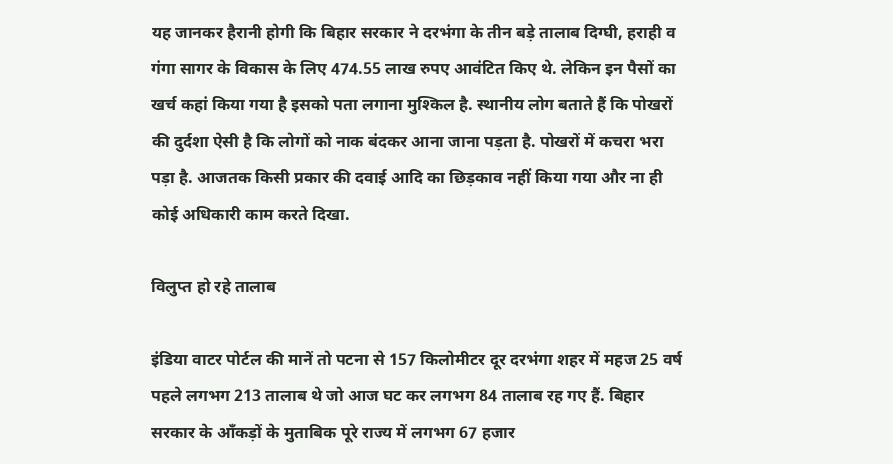यह जानकर हैरानी होगी कि बिहार सरकार ने दरभंगा के तीन बड़े तालाब दिग्घी, हराही व गंगा सागर के विकास के लिए 474.55 लाख रुपए आवंटित किए थे. लेकिन इन पैसों का खर्च कहां किया गया है इसको पता लगाना मुश्किल है. स्थानीय लोग बताते हैं कि पोखरों की दुर्दशा ऐसी है कि लोगों को नाक बंदकर आना जाना पड़ता है. पोखरों में कचरा भरा पड़ा है. आजतक किसी प्रकार की दवाई आदि का छिड़काव नहीं किया गया और ना ही कोई अधिकारी काम करते दिखा.

विलुप्त हो रहे तालाब

इंडिया वाटर पोर्टल की मानें तो पटना से 157 किलोमीटर दूर दरभंगा शहर में महज 25 वर्ष पहले लगभग 213 तालाब थे जो आज घट कर लगभग 84 तालाब रह गए हैं. बिहार सरकार के आँकड़ों के मुताबिक पूरे राज्य में लगभग 67 हजार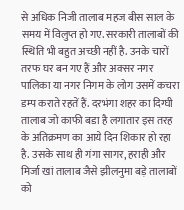से अधिक निजी तालाब महज बीस साल के समय में विलुप्त हो गए. सरकारी तालाबों की स्थिति भी बहुत अच्छी नहीं है. उनके चारों तरफ घर बन गए हैं और अक्सर नगर पालिका या नगर निगम के लोग उसमें कचरा डम्प कराते रहतें हैं. दरभंगा शहर का दिग्घी तालाब जो काफी बडा है लगातार इस तरह के अतिक्रमण का आये दिन शिकार हो रहा है. उसके साथ ही गंगा सागर, हराही और मिर्जा खां तालाब जैसे झीलनुमा बड़े तालाबों को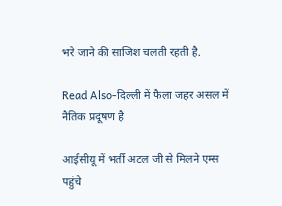भरे जाने की साजिश चलती रहती है.

Read Also-दिल्ली में फैला जहर असल में नैतिक प्रदूषण है

आईसीयू में भर्ती अटल जी से मिलने एम्स पहुंचे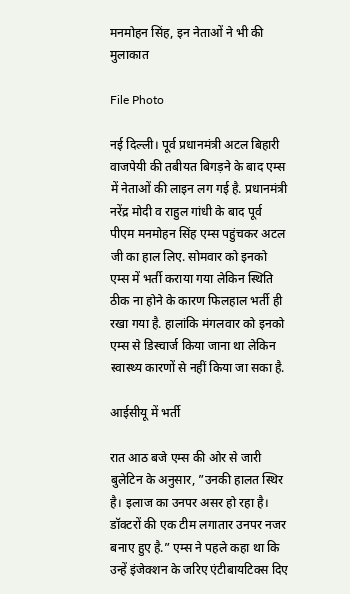मनमोहन सिंह, इन नेताओं ने भी की मुलाकात

File Photo

नई दिल्ली। पूर्व प्रधानमंत्री अटल बिहारी वाजपेयी की तबीयत बिगड़ने के बाद एम्स में नेताओं की लाइन लग गई है. प्रधानमंत्री नरेंद्र मोदी व राहुल गांधी के बाद पूर्व पीएम मनमोहन सिंह एम्स पहुंचकर अटल जी का हाल लिए. सोमवार को इनको एम्स में भर्ती कराया गया लेकिन स्थिति ठीक ना होने के कारण फिलहाल भर्ती ही रखा गया है. हालांकि मंगलवार को इनको एम्स से डिस्चार्ज किया जाना था लेकिन स्वास्थ्य कारणों से नहीं किया जा सका है.

आईसीयू में भर्ती

रात आठ बजे एम्स की ओर से जारी बुलेटिन के अनुसार, ”उनकी हालत स्थिर है। इलाज का उनपर असर हो रहा है। डॉक्टरों की एक टीम लगातार उनपर नजर बनाए हुए है.” एम्स ने पहले कहा था कि उन्हें इंजेक्शन के जरिए एंटीबायटिक्स दिए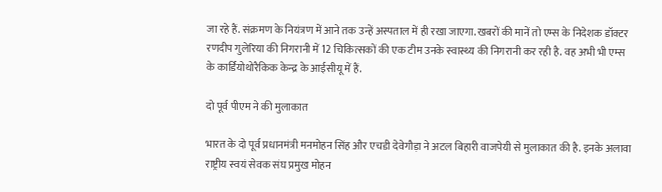जा रहे हैं. संक्रमण के नियंत्रण में आने तक उन्हें अस्पताल में ही रखा जाएगा. खबरों की मानें तो एम्स के निदेशक डॉक्टर रणदीप गुलेरिया की निगरानी में 12 चिकित्सकों की एक टीम उनके स्वास्थ्य की निगरानी कर रही है. वह अभी भी एम्स के कार्डियोथोरैकिक केन्द्र के आईसीयू में हैं.

दो पूर्व पीएम ने की मुलाकात

भारत के दो पूर्व प्रधानमंत्री मनमोहन सिंह और एचडी देवेगौड़ा ने अटल बिहारी वाजपेयी से मुलाकात की है. इनके अलावा राष्ट्रीय स्वयं सेवक संघ प्रमुख मोहन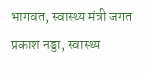भागवत, स्वास्थ्य मंत्री जगत प्रकाश नड्डा, स्वास्थ्य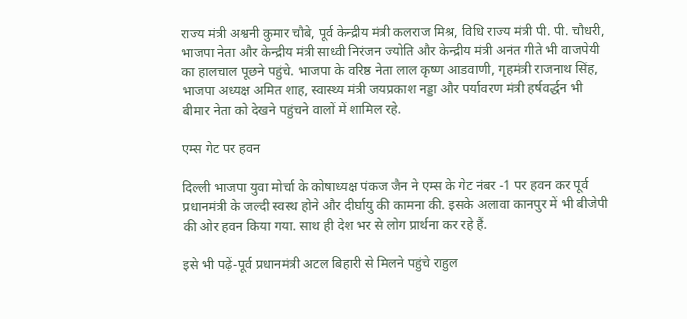राज्य मंत्री अश्वनी कुमार चौबे, पूर्व केन्द्रीय मंत्री कलराज मिश्र, विधि राज्य मंत्री पी. पी. चौधरी, भाजपा नेता और केन्द्रीय मंत्री साध्वी निरंजन ज्योति और केन्द्रीय मंत्री अनंत गीते भी वाजपेयी का हालचाल पूछने पहुंचे. भाजपा के वरिष्ठ नेता लाल कृष्ण आडवाणी, गृहमंत्री राजनाथ सिंह, भाजपा अध्यक्ष अमित शाह, स्वास्थ्य मंत्री जयप्रकाश नड्डा और पर्यावरण मंत्री हर्षवर्द्धन भी बीमार नेता को देखने पहुंचने वालों में शामिल रहे.

एम्स गेट पर हवन

दिल्ली भाजपा युवा मोर्चा के कोषाध्यक्ष पंकज जैन ने एम्स के गेट नंबर -1 पर हवन कर पूर्व प्रधानमंत्री के जल्दी स्वस्थ होने और दीर्घायु की कामना की. इसके अलावा कानपुर में भी बीजेपी की ओर हवन किया गया. साथ ही देश भर से लोग प्रार्थना कर रहे हैं.

इसे भी पढ़ें-पूर्व प्रधानमंत्री अटल बिहारी से मिलने पहुंचे राहुल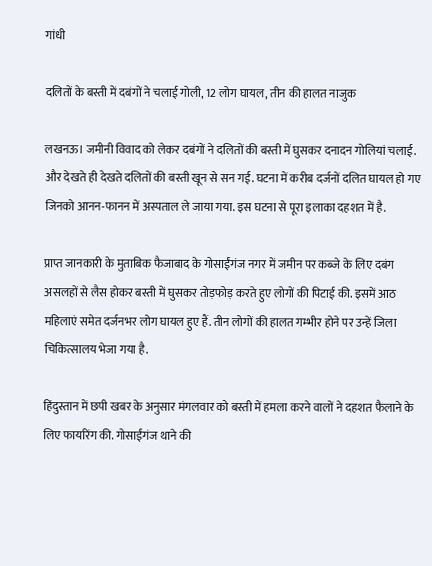गांधी

दलितों के बस्ती में दबंगों ने चलाई गोली, 12 लोग घायल, तीन की हालत नाजुक

लखनऊ। जमीनी विवाद को लेकर दबंगों ने दलितों की बस्ती में घुसकर दनादन गोलियां चलाई. और देखते ही देखते दलितों की बस्ती खून से सन गई. घटना में करीब दर्जनों दलित घायल हो गए जिनको आनन-फानन में अस्पताल ले जाया गया. इस घटना से पूरा इलाका दहशत में है.

प्राप्त जानकारी के मुताबिक फैजाबाद के गोसाईंगंज नगर में जमीन पर कब्जे के लिए दबंग असलहों से लैस होकर बस्ती में घुसकर तोड़फोड़ करते हुए लोगों की पिटाई की. इसमें आठ महिलाएं समेत दर्जनभर लोग घायल हुए हैं. तीन लोगों की हालत गम्भीर होने पर उन्हें जिला चिकित्सालय भेजा गया है.

हिंदुस्तान में छपी खबर के अनुसार मंगलवार को बस्ती में हमला करने वालों ने दहशत फैलाने के लिए फायरिंग की. गोसाईंगंज थाने की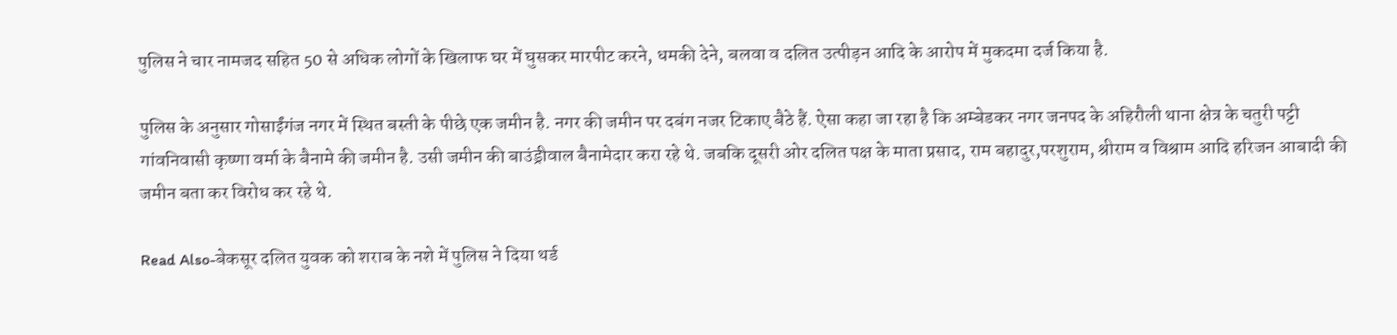पुलिस ने चार नामजद सहित 50 से अधिक लोगों के खिलाफ घर में घुसकर मारपीट करने, धमकी देने, बलवा व दलित उत्पीड़न आदि के आरोप में मुकदमा दर्ज किया है.

पुलिस के अनुसार गोसाईंगंज नगर में स्थित बस्ती के पीछे एक जमीन है. नगर की जमीन पर दबंग नजर टिकाए बैठे हैं. ऐसा कहा जा रहा है कि अम्बेडकर नगर जनपद के अहिरौली थाना क्षेत्र के चतुरी पट्टी गांवनिवासी कृष्णा वर्मा के बैनामे की जमीन है. उसी जमीन की बाउंड्रीवाल बैनामेदार करा रहे थे. जबकि दूसरी ओर दलित पक्ष के माता प्रसाद, राम बहादुर,परशुराम, श्रीराम व विश्राम आदि हरिजन आबादी की जमीन बता कर विरोध कर रहे थे.

Read Also-बेकसूर दलित युवक को शराब के नशे में पुलिस ने दिया थर्ड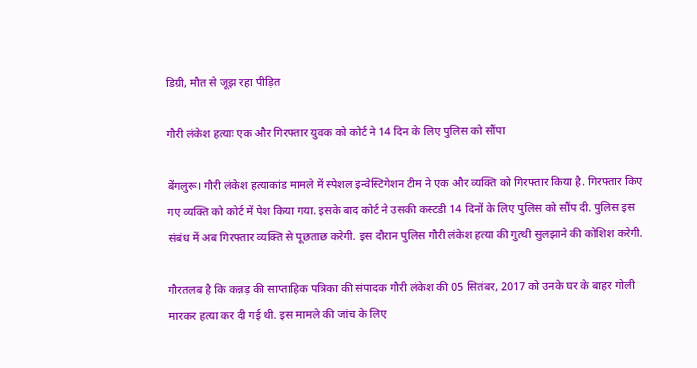डिग्री, मौत से जूझ रहा पीड़ित

गौरी लंकेश हत्याः एक और गिरफ्तार युवक को कोर्ट ने 14 दिन के लिए पुलिस को सौंपा

बेंगलुरू। गौरी लंकेश हत्याकांड मामले में स्पेशल इन्वेस्टिगेशन टीम ने एक और व्यक्ति को गिरफ्तार किया है. गिरफ्तार किए गए व्यक्ति को कोर्ट में पेश किया गया. इसके बाद कोर्ट ने उसकी कस्टडी 14 दिनों के लिए पुलिस को सौंप दी. पुलिस इस संबंध में अब गिरफ्तार व्यक्ति से पूछताछ करेगी. इस दौरान पुलिस गौरी लंकेश हत्या की गुत्थी सुलझाने की कोशिश करेगी.

गौरतलब है कि कन्नड़ की साप्ताहिक पत्रिका की संपादक गौरी लंकेश की 05 सितंबर, 2017 को उनके घर के बाहर गोली मारकर हत्या कर दी गई थी. इस मामले की जांच के लिए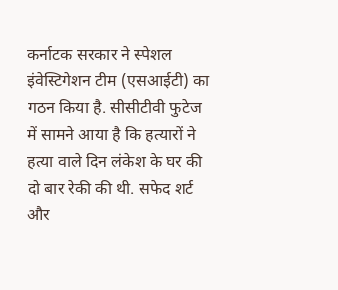कर्नाटक सरकार ने स्पेशल इंवेस्टिगेशन टीम (एसआईटी) का गठन किया है. सीसीटीवी फुटेज में सामने आया है कि हत्यारों ने हत्या वाले दिन लंकेश के घर की दो बार रेकी की थी. सफेद शर्ट और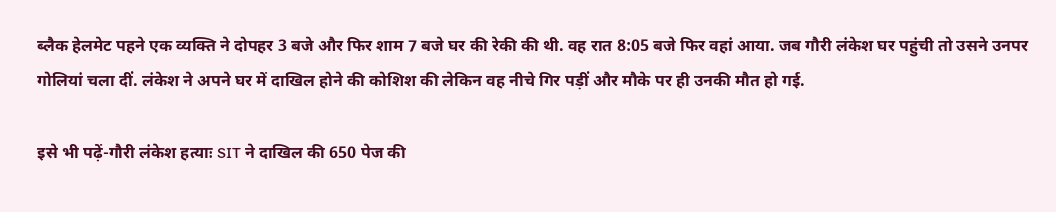ब्लैक हेलमेट पहने एक व्यक्ति ने दोपहर 3 बजे और फिर शाम 7 बजे घर की रेकी की थी. वह रात 8:05 बजे फिर वहां आया. जब गौरी लंकेश घर पहुंची तो उसने उनपर गोलियां चला दीं. लंकेश ने अपने घर में दाखिल होने की कोशिश की लेकिन वह नीचे गिर पड़ीं और मौके पर ही उनकी मौत हो गई.

इसे भी पढ़ें-गौरी लंकेश हत्‍याः SIT ने दाखिल की 650 पेज की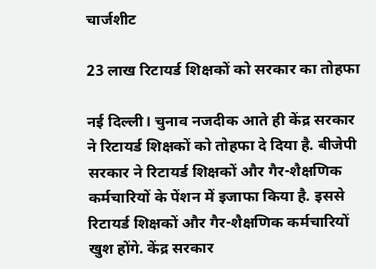चार्जशीट

23 लाख रिटायर्ड शिक्षकों को सरकार का तोहफा

नई दिल्ली। चुनाव नजदीक आते ही केंद्र सरकार ने रिटायर्ड शिक्षकों को तोहफा दे दिया है. बीजेपी सरकार ने रिटायर्ड शिक्षकों और गैर-शैक्षणिक कर्मचारियों के पेंशन में इजाफा किया है. इससे रिटायर्ड शिक्षकों और गैर-शैक्षणिक कर्मचारियों खुश होंगे. केंद्र सरकार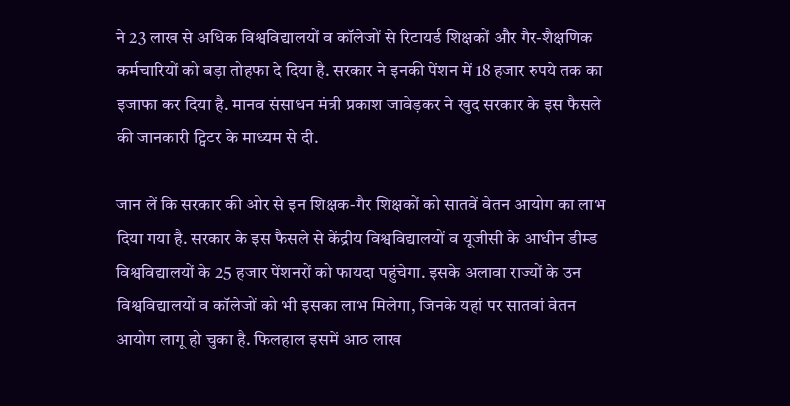ने 23 लाख से अधिक विश्वविद्यालयों व कॉलेजों से रिटायर्ड शिक्षकों और गैर-शैक्षणिक कर्मचारियों को बड़ा तोहफा दे दिया है. सरकार ने इनकी पेंशन में 18 हजार रुपये तक का इजाफा कर दिया है. मानव संसाधन मंत्री प्रकाश जावेड़कर ने खुद सरकार के इस फैसले की जानकारी ट्विटर के माध्यम से दी.

जान लें कि सरकार की ओर से इन शिक्षक-गैर शिक्षकों को सातवें वेतन आयोग का लाभ दिया गया है. सरकार के इस फैसले से केंद्रीय विश्वविद्यालयों व यूजीसी के आधीन डीम्ड विश्वविद्यालयों के 25 हजार पेंशनरों को फायदा पहुंचेगा. इसके अलावा राज्यों के उन विश्वविद्यालयों व कॉलेजों को भी इसका लाभ मिलेगा, जिनके यहां पर सातवां वेतन आयोग लागू हो चुका है. फिलहाल इसमें आठ लाख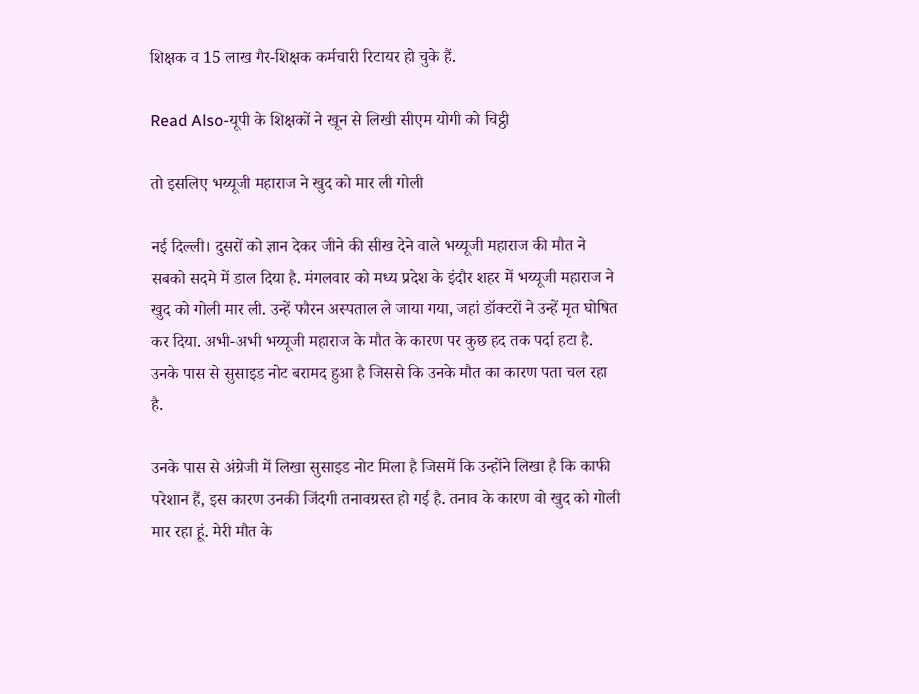शिक्षक व 15 लाख गैर-शिक्षक कर्मचारी रिटायर हो चुके हैं.

Read Also-यूपी के शिक्षकों ने खून से लिखी सीएम योगी को चिट्ठी

तो इसलिए भय्यूजी महाराज ने खुद को मार ली गोली

नई दिल्ली। दुसरों को ज्ञान देकर जीने की सीख देने वाले भय्यूजी महाराज की मौत ने सबको सदमे में डाल दिया है. मंगलवार को मध्य प्रदेश के इंदौर शहर में भय्यूजी महाराज ने खुद को गोली मार ली. उन्हें फौरन अस्पताल ले जाया गया, जहां डॉक्टरों ने उन्हें मृत घोषित कर दिया. अभी-अभी भय्यूजी महाराज के मौत के कारण पर कुछ हद तक पर्दा हटा है. उनके पास से सुसाइड नोट बरामद हुआ है जिससे कि उनके मौत का कारण पता चल रहा है.

उनके पास से अंग्रेजी में लिखा सुसाइड नोट मिला है जिसमें कि उन्होंने लिखा है कि काफी परेशान हैं, इस कारण उनकी जिंदगी तनावग्रस्त हो गई है. तनाव के कारण वो खुद को गोली मार रहा हूं. मेरी मौत के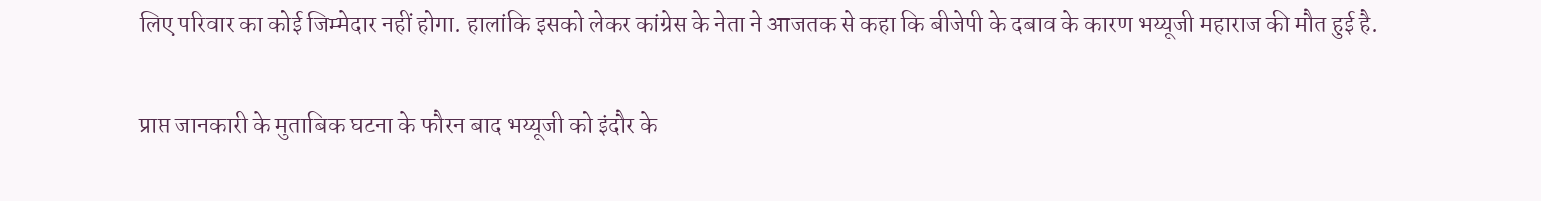लिए परिवार का कोई जिम्मेदार नहीं होगा. हालांकि इसको लेकर कांग्रेस के नेता ने आजतक से कहा कि बीजेपी के दबाव के कारण भय्यूजी महाराज की मौत हुई है.

प्राप्त जानकारी के मुताबिक घटना के फौरन बाद भय्यूजी को इंदौर के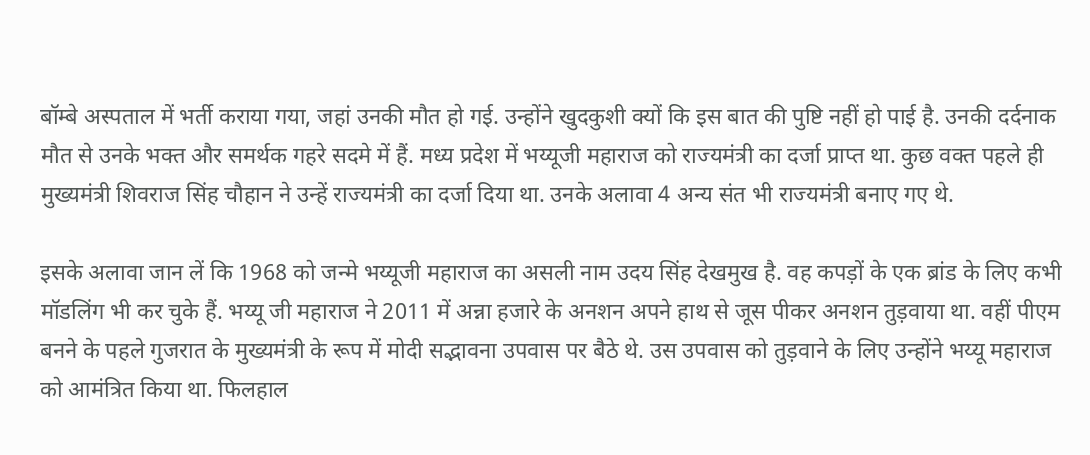बॉम्बे अस्पताल में भर्ती कराया गया, जहां उनकी मौत हो गई. उन्होंने खुदकुशी क्यों कि इस बात की पुष्टि नहीं हो पाई है. उनकी दर्दनाक मौत से उनके भक्त और समर्थक गहरे सदमे में हैं. मध्य प्रदेश में भय्यूजी महाराज को राज्यमंत्री का दर्जा प्राप्त था. कुछ वक्त पहले ही मुख्यमंत्री शिवराज सिंह चौहान ने उन्हें राज्यमंत्री का दर्जा दिया था. उनके अलावा 4 अन्य संत भी राज्यमंत्री बनाए गए थे.

इसके अलावा जान लें कि 1968 को जन्मे भय्यूजी महाराज का असली नाम उदय सिंह देखमुख है. वह कपड़ों के एक ब्रांड के लिए कभी मॉडलिंग भी कर चुके हैं. भय्यू जी महाराज ने 2011 में अन्ना हजारे के अनशन अपने हाथ से जूस पीकर अनशन तुड़वाया था. वहीं पीएम बनने के पहले गुजरात के मुख्यमंत्री के रूप में मोदी सद्भावना उपवास पर बैठे थे. उस उपवास को तुड़वाने के लिए उन्होंने भय्यू महाराज को आमंत्रित किया था. फिलहाल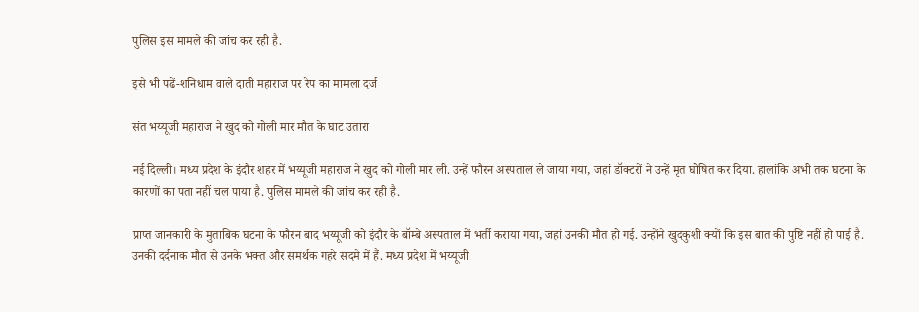पुलिस इस मामले की जांच कर रही है.

इसे भी पढें-शनिधाम वाले दाती महाराज पर रेप का मामला दर्ज

संत भय्यूजी महाराज ने खुद को गोली मार मौत के घाट उतारा

नई दिल्ली। मध्य प्रदेश के इंदौर शहर में भय्यूजी महाराज ने खुद को गोली मार ली. उन्हें फौरन अस्पताल ले जाया गया, जहां डॉक्टरों ने उन्हें मृत घोषित कर दिया. हालांकि अभी तक घटना के कारणों का पता नहीं चल पाया है. पुलिस मामले की जांच कर रही है.

प्राप्त जानकारी के मुताबिक घटना के फौरन बाद भय्यूजी को इंदौर के बॉम्बे अस्पताल में भर्ती कराया गया, जहां उनकी मौत हो गई. उन्होंने खुदकुशी क्यों कि इस बात की पुष्टि नहीं हो पाई है. उनकी दर्दनाक मौत से उनके भक्त और समर्थक गहरे सदमे में हैं. मध्य प्रदेश में भय्यूजी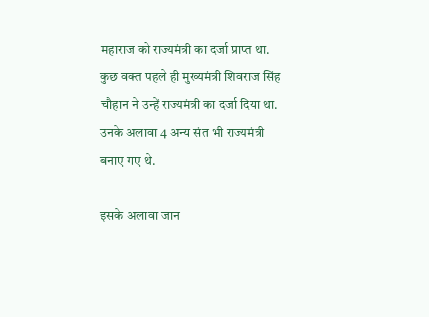महाराज को राज्यमंत्री का दर्जा प्राप्त था. कुछ वक्त पहले ही मुख्यमंत्री शिवराज सिंह चौहान ने उन्हें राज्यमंत्री का दर्जा दिया था. उनके अलावा 4 अन्य संत भी राज्यमंत्री बनाए गए थे.

इसके अलावा जान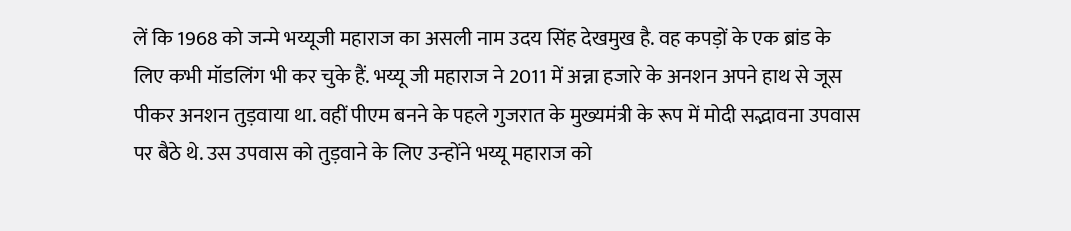लें कि 1968 को जन्मे भय्यूजी महाराज का असली नाम उदय सिंह देखमुख है. वह कपड़ों के एक ब्रांड के लिए कभी मॉडलिंग भी कर चुके हैं. भय्यू जी महाराज ने 2011 में अन्ना हजारे के अनशन अपने हाथ से जूस पीकर अनशन तुड़वाया था. वहीं पीएम बनने के पहले गुजरात के मुख्यमंत्री के रूप में मोदी सद्भावना उपवास पर बैठे थे. उस उपवास को तुड़वाने के लिए उन्होंने भय्यू महाराज को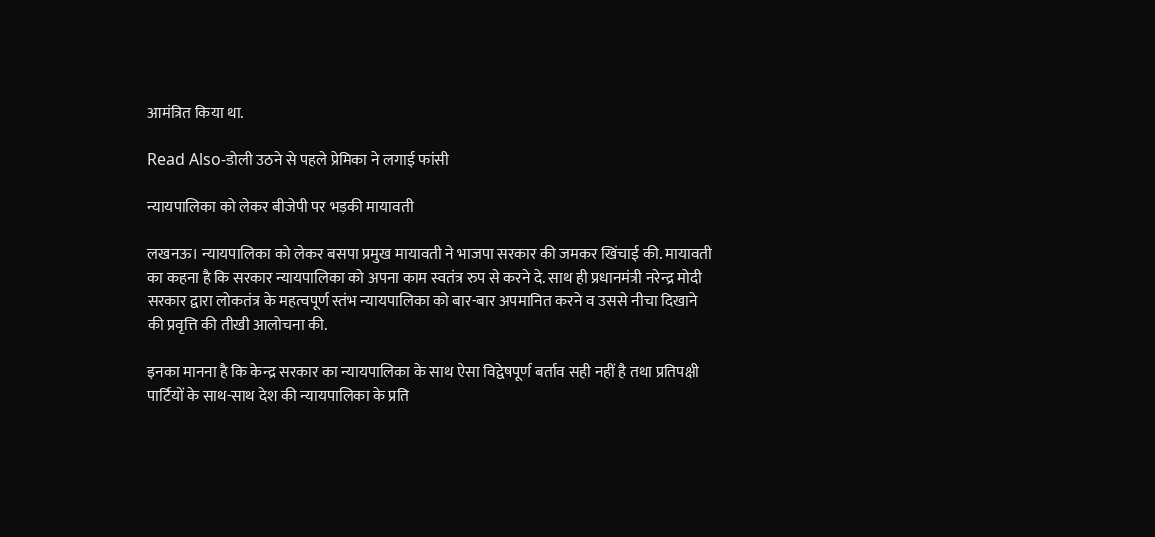आमंत्रित किया था.

Read Also-डोली उठने से पहले प्रेमिका ने लगाई फांसी

न्यायपालिका को लेकर बीजेपी पर भड़की मायावती

लखनऊ। न्यायपालिका को लेकर बसपा प्रमुख मायावती ने भाजपा सरकार की जमकर खिंचाई की. मायावती का कहना है कि सरकार न्यायपालिका को अपना काम स्वतंत्र रुप से करने दे. साथ ही प्रधानमंत्री नरेन्द्र मोदी सरकार द्वारा लोकतंत्र के महत्वपूर्ण स्तंभ न्यायपालिका को बार-बार अपमानित करने व उससे नीचा दिखाने की प्रवृत्ति की तीखी आलोचना की.

इनका मानना है कि केन्द्र सरकार का न्यायपालिका के साथ ऐसा विद्वेषपूर्ण बर्ताव सही नहीं है तथा प्रतिपक्षी पार्टियों के साथ-साथ देश की न्यायपालिका के प्रति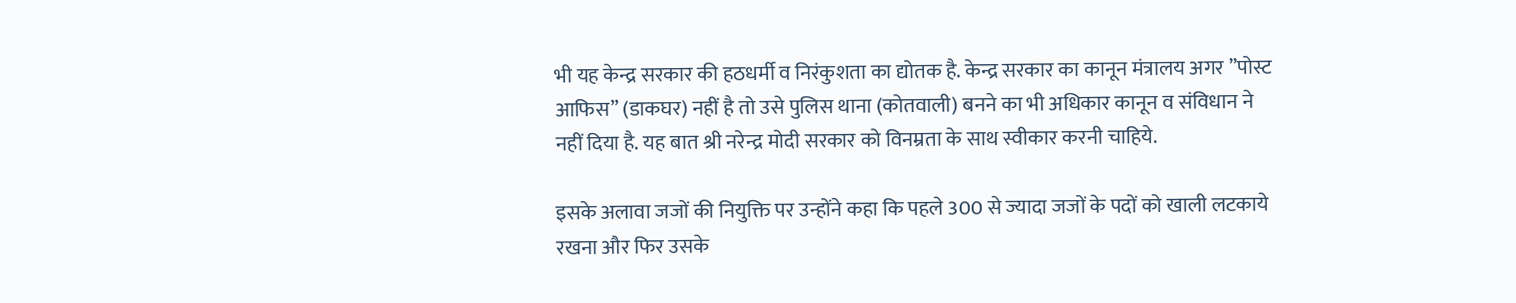भी यह केन्द्र सरकार की हठधर्मी व निरंकुशता का द्योतक है. केन्द्र सरकार का कानून मंत्रालय अगर ’’पोस्ट आफिस’’ (डाकघर) नहीं है तो उसे पुलिस थाना (कोतवाली) बनने का भी अधिकार कानून व संविधान ने नहीं दिया है. यह बात श्री नरेन्द्र मोदी सरकार को विनम्रता के साथ स्वीकार करनी चाहिये.

इसके अलावा जजों की नियुक्ति पर उन्होंने कहा कि पहले 300 से ज्यादा जजों के पदों को खाली लटकाये रखना और फिर उसके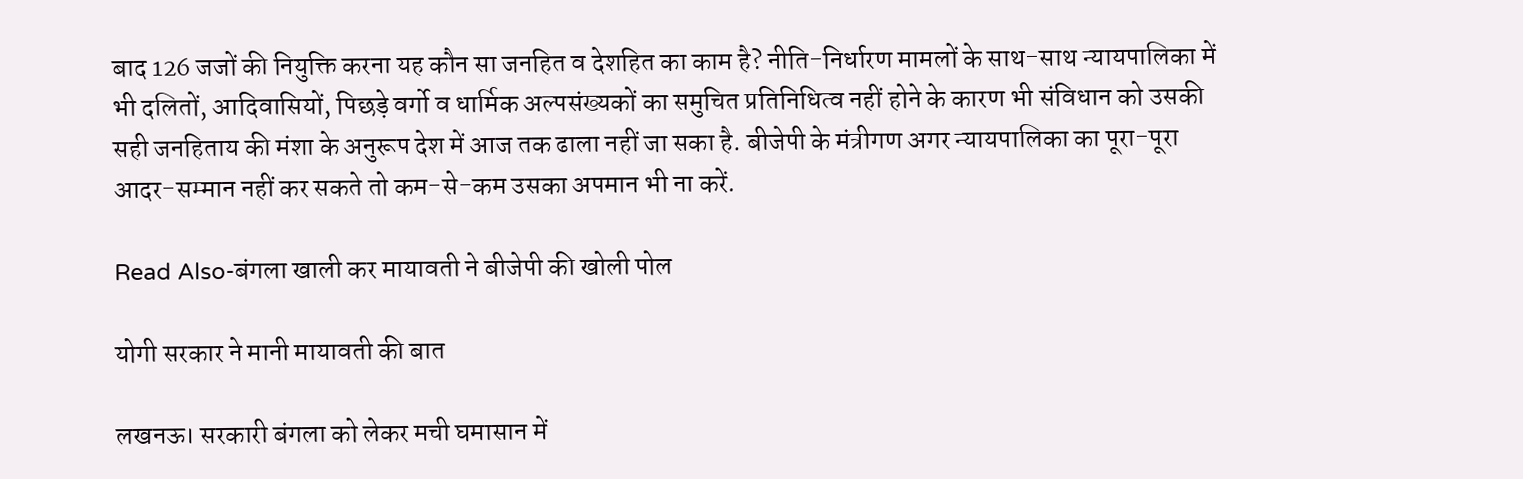बाद 126 जजों की नियुक्ति करना यह कौन सा जनहित व देशहित का काम है? नीति-निर्धारण मामलों के साथ-साथ न्यायपालिका में भी दलितों, आदिवासियों, पिछड़े वर्गो व धार्मिक अल्पसंख्यकों का समुचित प्रतिनिधित्व नहीं होने के कारण भी संविधान को उसकी सही जनहिताय की मंशा के अनुरूप देश में आज तक ढाला नहीं जा सका है. बीजेपी के मंत्रीगण अगर न्यायपालिका का पूरा-पूरा आदर-सम्मान नहीं कर सकते तो कम-से-कम उसका अपमान भी ना करें.

Read Also-बंगला खाली कर मायावती ने बीजेपी की खोली पोल

योगी सरकार ने मानी मायावती की बात

लखनऊ। सरकारी बंगला को लेकर मची घमासान में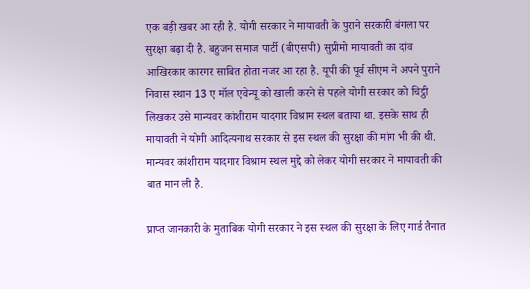एक बड़ी खबर आ रही है. योगी सरकार ने मायावती के पुराने सरकारी बंगला पर सुरक्षा बढ़ा दी है. बहुजन समाज पार्टी (बीएसपी) सुप्रीमो मायावती का दांव आखिरकार कारगर साबित होता नजर आ रहा है. यूपी की पूर्व सीएम ने अपने पुराने निवास स्थान 13 ए मॉल एवेन्यू को खाली करने से पहले योगी सरकार को चिट्ठी लिखकर उसे मान्यवर कांशीराम यादगार विश्राम स्थल बताया था. इसके साथ ही मायावती ने योगी आदित्यनाथ सरकार से इस स्थल की सुरक्षा की मांग भी की थी. मान्यवर कांशीराम यादगार विश्राम स्थल मुद्दे को लेकर योगी सरकार ने मायावती की बात मान ली है.

प्राप्त जानकारी के मुताबिक योगी सरकार ने इस स्थल की सुरक्षा के लिए गार्ड तैनात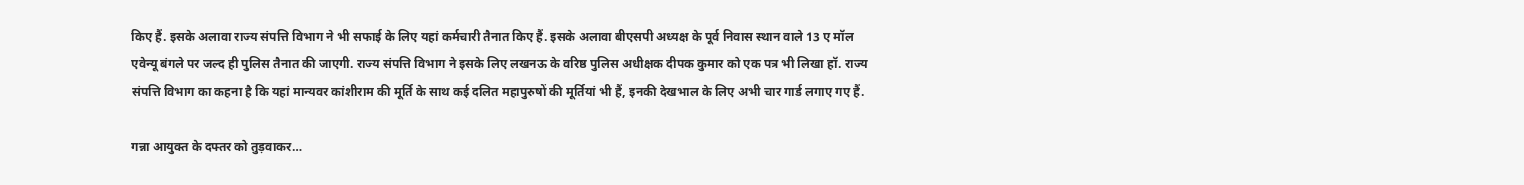किए हैं. इसके अलावा राज्य संपत्ति विभाग ने भी सफाई के लिए यहां कर्मचारी तैनात किए हैं. इसके अलावा बीएसपी अध्यक्ष के पूर्व निवास स्थान वाले 13 ए मॉल एवेन्यू बंगले पर जल्द ही पुलिस तैनात की जाएगी. राज्य संपत्ति विभाग ने इसके लिए लखनऊ के वरिष्ठ पुलिस अधीक्षक दीपक कुमार को एक पत्र भी लिखा हॉ. राज्य संपत्ति विभाग का कहना है कि यहां मान्यवर कांशीराम की मूर्ति के साथ कई दलित महापुरुषों की मूर्तियां भी हैं, इनकी देखभाल के लिए अभी चार गार्ड लगाए गए हैं.

गन्ना आयुक्त के दफ्तर को तुड़वाकर…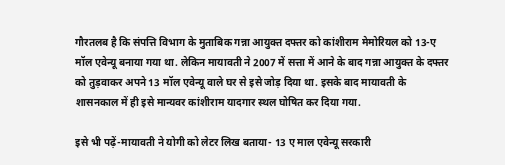गौरतलब है कि संपत्ति विभाग के मुताबिक गन्ना आयुक्त दफ्तर को कांशीराम मेमोरियल को 13-ए मॉल एवेन्यू बनाया गया था. लेकिन मायावती ने 2007 में सत्ता में आने के बाद गन्ना आयुक्त के दफ्तर को तुड़वाकर अपने 13 मॉल एवेन्यू वाले घर से इसे जोड़ दिया था. इसके बाद मायावती के शासनकाल में ही इसे मान्यवर कांशीराम यादगार स्थल घोषित कर दिया गया.

इसे भी पढ़ें-मायावती ने योगी को लेटर लिख बताया- 13 ए माल एवेन्यू सरकारी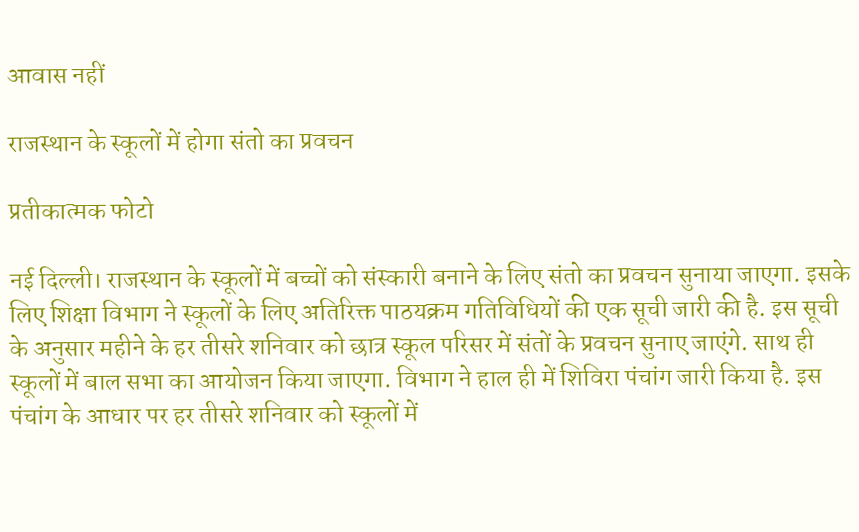आवास नहीं

राजस्थान के स्कूलों में होगा संतो का प्रवचन

प्रतीकात्मक फोटो

नई दिल्ली। राजस्थान के स्कूलों में बच्चों को संस्कारी बनाने के लिए संतो का प्रवचन सुनाया जाएगा. इसके लिए शिक्षा विभाग ने स्कूलों के लिए अतिरिक्त पाठयक्रम गतिविधियों की एक सूची जारी की है. इस सूची के अनुसार महीने के हर तीसरे शनिवार को छात्र स्कूल परिसर में संतों के प्रवचन सुनाए जाएंगे. साथ ही स्कूलों में बाल सभा का आयोजन किया जाएगा. विभाग ने हाल ही में शिविरा पंचांग जारी किया है. इस पंचांग के आधार पर हर तीसरे शनिवार को स्कूलों में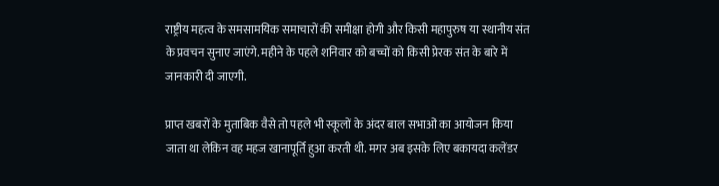राष्ट्रीय महत्व के समसामयिक समाचारों की समीक्षा होगी और किसी महापुरुष या स्थानीय संत के प्रवचन सुनाए जाएंगे. महीने के पहले शनिवार को बच्चों को किसी प्रेरक संत के बारे में जानकारी दी जाएगी.

प्राप्त खबरों के मुताबिक वैसे तो पहले भी स्कूलों के अंदर बाल सभाओं का आयोजन किया जाता था लेकिन वह महज खानापूर्ति हुआ करती थी. मगर अब इसके लिए बकायदा कलेंडर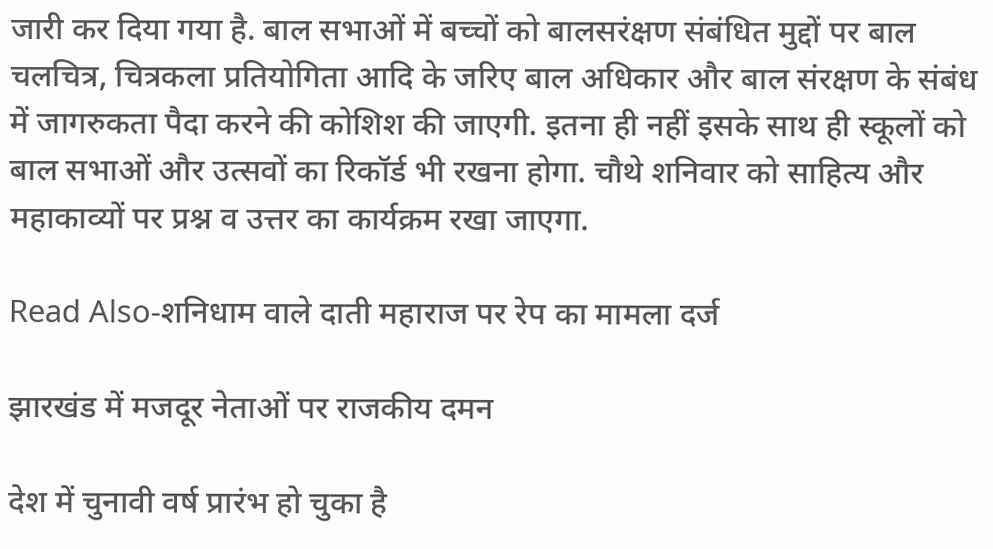जारी कर दिया गया है. बाल सभाओं में बच्चों को बालसरंक्षण संबंधित मुद्दों पर बाल चलचित्र, चित्रकला प्रतियोगिता आदि के जरिए बाल अधिकार और बाल संरक्षण के संबंध में जागरुकता पैदा करने की कोशिश की जाएगी. इतना ही नहीं इसके साथ ही स्कूलों को बाल सभाओं और उत्सवों का रिकॉर्ड भी रखना होगा. चौथे शनिवार को साहित्य और महाकाव्यों पर प्रश्न व उत्तर का कार्यक्रम रखा जाएगा.

Read Also-शनिधाम वाले दाती महाराज पर रेप का मामला दर्ज

झारखंड में मजदूर नेताओं पर राजकीय दमन

देश में चुनावी वर्ष प्रारंभ हो चुका है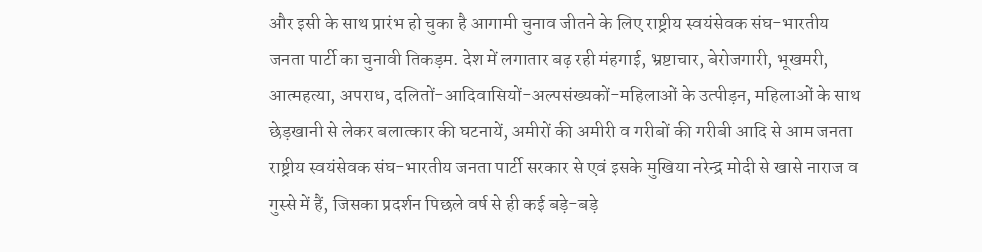और इसी के साथ प्रारंभ हो चुका है आगामी चुनाव जीतने के लिए राष्ट्रीय स्वयंसेवक संघ-भारतीय जनता पार्टी का चुनावी तिकड़म. देश में लगातार बढ़ रही मंहगाई, भ्रष्टाचार, बेरोजगारी, भूखमरी, आत्महत्या, अपराध, दलितों-आदिवासियों-अल्पसंख्यकों-महिलाओं के उत्पीड़न, महिलाओं के साथ छेड़खानी से लेकर बलात्कार की घटनायें, अमीरों की अमीरी व गरीबों की गरीबी आदि से आम जनता राष्ट्रीय स्वयंसेवक संघ-भारतीय जनता पार्टी सरकार से एवं इसके मुखिया नरेन्द्र मोदी से खासे नाराज व गुस्से में हैं, जिसका प्रदर्शन पिछले वर्ष से ही कई बड़े-बड़े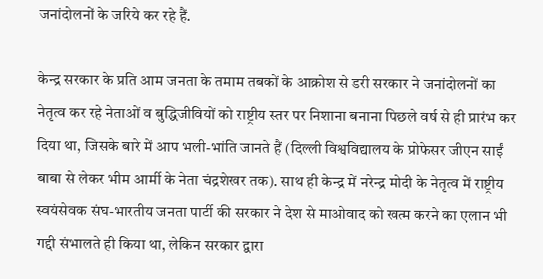जनांदोलनों के जरिये कर रहे हैं.

केन्द्र सरकार के प्रति आम जनता के तमाम तबकों के आक्रोश से डरी सरकार ने जनांदोलनों का नेतृत्व कर रहे नेताओं व बुद्धिजीवियों को राष्ट्रीय स्तर पर निशाना बनाना पिछले वर्ष से ही प्रारंभ कर दिया था, जिसके बारे में आप भली-भांति जानते हैं (दिल्ली विश्वविद्यालय के प्रोफेसर जीएन साईं बाबा से लेकर भीम आर्मी के नेता चंद्रशेखर तक). साथ ही केन्द्र में नरेन्द्र मोदी के नेतृत्व में राष्ट्रीय स्वयंसेवक संघ-भारतीय जनता पार्टी की सरकार ने देश से माओवाद को खत्म करने का एलान भी गद्दी संभालते ही किया था, लेकिन सरकार द्वारा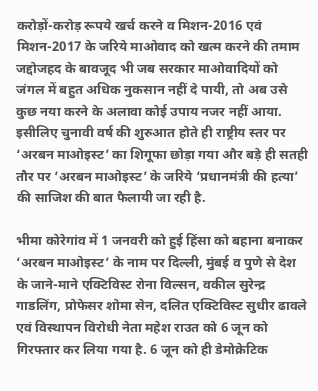करोड़ों-करोड़ रूपये खर्च करने व मिशन-2016 एवं मिशन-2017 के जरिये माओवाद को खत्म करने की तमाम जद्दोजहद के बावजूद भी जब सरकार माओवादियों को जंगल में बहुत अधिक नुकसान नहीं दे पायी, तो अब उसे कुछ नया करने के अलावा कोई उपाय नजर नहीं आया. इसीलिए चुनावी वर्ष की शुरुआत होते ही राष्ट्रीय स्तर पर ‘अरबन माओइस्ट’ का शिगूफा छोड़ा गया और बड़े ही सतही तौर पर ‘अरबन माओइस्ट’ के जरिये ‘प्रधानमंत्री की हत्या’ की साजिश की बात फैलायी जा रही है.

भीमा कोरेगांव में 1 जनवरी को हुई हिंसा को बहाना बनाकर ‘अरबन माओइस्ट’ के नाम पर दिल्ली, मुंबई व पुणे से देश के जाने-माने एक्टिविस्ट रोना विल्सन, वकील सुरेन्द्र गाडलिंग, प्रोफेसर शोमा सेन, दलित एक्टिविस्ट सुधीर ढावले एवं विस्थापन विरोधी नेता महेश राउत को 6 जून को गिरफ्तार कर लिया गया है. 6 जून को ही डेमोक्रेटिक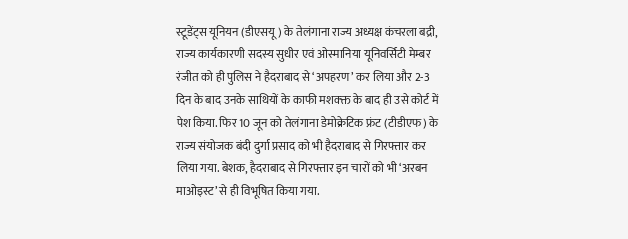स्टूडेंट्स यूनियन (डीएसयू) के तेलंगाना राज्य अध्यक्ष कंचरला बद्री, राज्य कार्यकारणी सदस्य सुधीर एवं ओस्मानिया यूनिवर्सिटी मेम्बर रंजीत को ही पुलिस ने हैदराबाद से ‘अपहरण’ कर लिया और 2-3 दिन के बाद उनके साथियों के काफी मशक्क्त के बाद ही उसे कोर्ट में पेश किया. फिर 10 जून को तेलंगाना डेमोक्रेटिक फ्रंट (टीडीएफ) के राज्य संयोजक बंदी दुर्गा प्रसाद को भी हैदराबाद से गिरफ्तार कर लिया गया. बेशक, हैदराबाद से गिरफ्तार इन चारों को भी ‘अरबन माओइस्ट’ से ही विभूषित किया गया.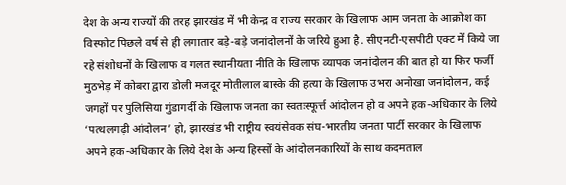देश के अन्य राज्यों की तरह झारखंड में भी केन्द्र व राज्य सरकार के खिलाफ आम जनता के आक्रोश का विस्फोट पिछले वर्ष से ही लगातार बड़े-बड़े जनांदोलनों के जरिये हुआ है. सीएनटी-एसपीटी एक्ट में किये जा रहे संशोधनों के खिलाफ व गलत स्थानीयता नीति के खिलाफ व्यापक जनांदोलन की बात हो या फिर फर्जी मुठभेड़ में कोबरा द्वारा डोली मजदूर मोतीलाल बास्के की हत्या के खिलाफ उभरा अनोखा जनांदोलन, कई जगहों पर पुलिसिया गुंडागर्दी के खिलाफ जनता का स्वतःस्फूर्त्त आंदोलन हो व अपने हक-अधिकार के लिये ‘पत्थलगढ़ी आंदोलन’ हो, झारखंड भी राष्ट्रीय स्वयंसेवक संघ-भारतीय जनता पार्टी सरकार के खिलाफ अपने हक-अधिकार के लिये देश के अन्य हिस्सों के आंदोलनकारियों के साथ कदमताल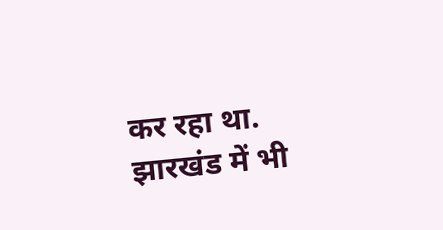कर रहा था. झारखंड में भी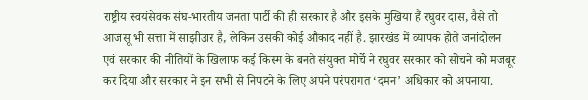राष्ट्रीय स्वयंसेवक संघ-भारतीय जनता पार्टी की ही सरकार है और इसके मुखिया हैं रघुवर दास, वैसे तो आजसू भी सत्ता में साझीउार है, लेकिन उसकी कोई औकाद नहीं है. झारखंड में व्यापक होते जनांदोलन एवं सरकार की नीतियों के खिलाफ कई किस्म के बनते संयुक्त मोर्चे ने रघुवर सरकार को सोचने को मजबूर कर दिया और सरकार ने इन सभी से निपटने के लिए अपने परंपरागत ‘दमन’ अधिकार को अपनाया.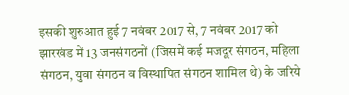इसकी शुरुआत हुई 7 नवंबर 2017 से, 7 नवंबर 2017 को झारखंड में 13 जनसंगठनों (जिसमें कई मजदूर संगठन, महिला संगठन, युवा संगठन व विस्थापित संगठन शामिल थे) के जरिये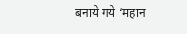बनाये गये ‘महान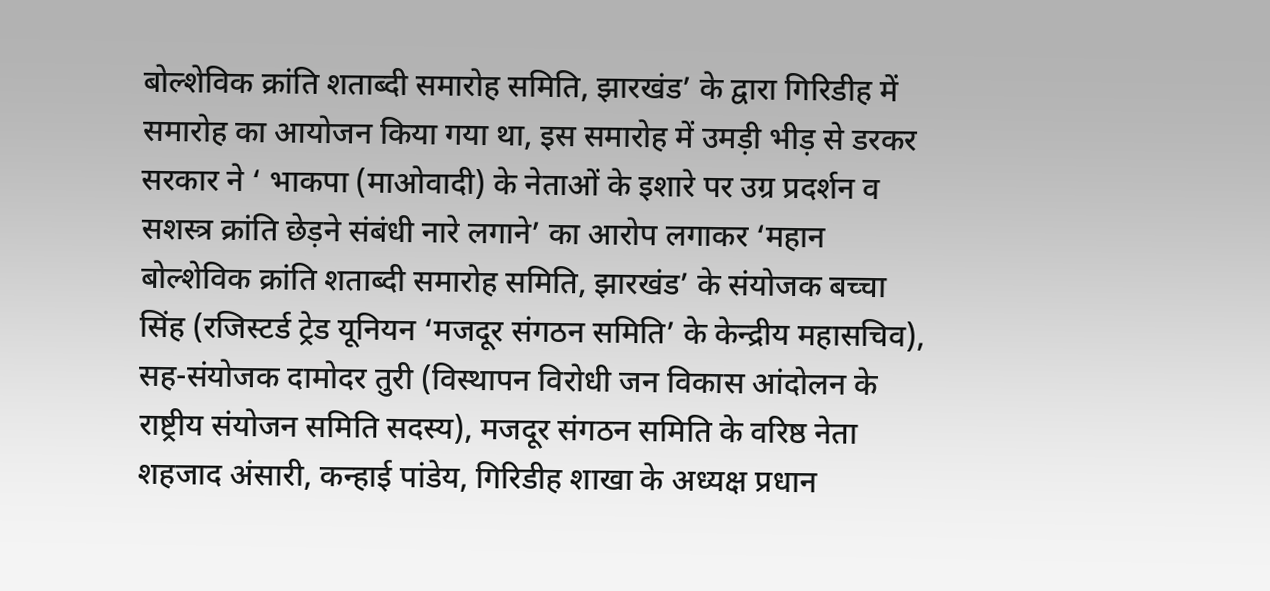बोल्शेविक क्रांति शताब्दी समारोह समिति, झारखंड’ के द्वारा गिरिडीह में समारोह का आयोजन किया गया था, इस समारोह में उमड़ी भीड़ से डरकर सरकार ने ‘ भाकपा (माओवादी) के नेताओं के इशारे पर उग्र प्रदर्शन व सशस्त्र क्रांति छेड़ने संबंधी नारे लगाने’ का आरोप लगाकर ‘महान बोल्शेविक क्रांति शताब्दी समारोह समिति, झारखंड’ के संयोजक बच्चा सिंह (रजिस्टर्ड ट्रेड यूनियन ‘मजदूर संगठन समिति’ के केन्द्रीय महासचिव), सह-संयोजक दामोदर तुरी (विस्थापन विरोधी जन विकास आंदोलन के राष्ट्रीय संयोजन समिति सदस्य), मजदूर संगठन समिति के वरिष्ठ नेता शहजाद अंसारी, कन्हाई पांडेय, गिरिडीह शाखा के अध्यक्ष प्रधान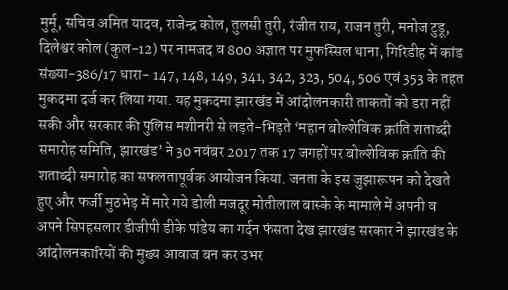मुर्मू, सचिव अमित यादव, राजेन्द्र कोल, तुलसी तुरी, रंजीत राय, राजन तुरी, मनोज टुडू, दिलेश्वर कोल (कुल-12) पर नामजद व 800 अज्ञात पर मुफस्सिल थाना, गिरिडीह में कांड संख्या-386/17 धारा- 147, 148, 149, 341, 342, 323, 504, 506 एवं 353 के तहत मुकदमा दर्ज कर लिया गया. यह मुकदमा झारखंड में आंदोलनकारी ताकतों को डरा नहीं सकी और सरकार की पुलिस मशीनरी से लड़ते-भिड़ते ‘महान बोल्शेविक क्रांति शताब्दी समारोह समिति, झारखंड’ ने 30 नवंबर 2017 तक 17 जगहों पर बोल्शेविक क्रांति की शताब्दी समारोह का सफलतापूर्वक आयोजन किया. जनता के इस जुझारूपन को देखते हुए और फर्जी मुठभेड़ में मारे गये डोली मजदूर मोतीलाल बास्के के मामाले में अपनी व अपने सिपहसलार डीजीपी डीके पांडेय का गर्दन फंसता देख झारखंड सरकार ने झारखंड के आंदोलनकारियों की मुख्य आवाज बन कर उभर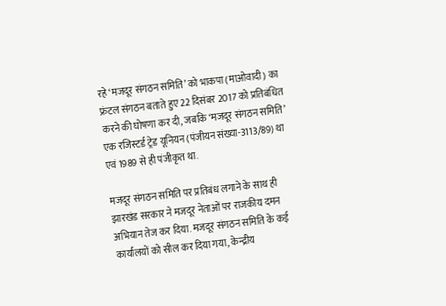रहे ‘मजदूर संगठन समिति’ को भाकपा (माओवादी) का फ्रंटल संगठन बताते हुए 22 दिसंबर 2017 को प्रतिबंधित करने की घोषणा कर दी, जबकि ‘मजदूर संगठन समिति’ एक रजिस्टर्ड ट्रेड यूनियन (पंजीयन संख्या-3113/89) था एवं 1989 से ही पंजीकृत था.

मजदूर संगठन समिति पर प्रतिबंध लगाने के साथ ही झारखंड सरकार ने मजदूर नेताओं पर राजकीय दमन अभियान तेज कर दिया. मजदूर संगठन समिति के कई कार्यालयों को सील कर दिया गया, केन्द्रीय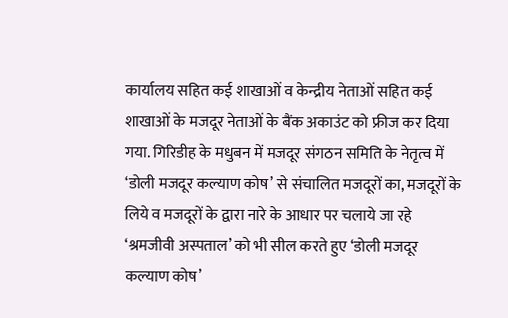कार्यालय सहित कई शाखाओं व केन्द्रीय नेताओं सहित कई शाखाओं के मजदूर नेताओं के बैंक अकाउंट को फ्रीज कर दिया गया. गिरिडीह के मधुबन में मजदूर संगठन समिति के नेतृत्व में ‘डोली मजदूर कल्याण कोष’ से संचालित मजदूरों का, मजदूरों के लिये व मजदूरों के द्वारा नारे के आधार पर चलाये जा रहे ‘श्रमजीवी अस्पताल’ को भी सील करते हुए ‘डोली मजदूर कल्याण कोष’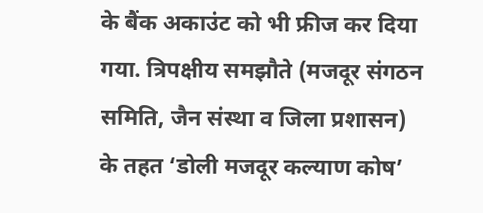के बैंक अकाउंट को भी फ्रीज कर दिया गया. त्रिपक्षीय समझौते (मजदूर संगठन समिति, जैन संस्था व जिला प्रशासन) के तहत ‘डोली मजदूर कल्याण कोष’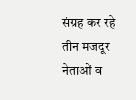संग्रह कर रहे तीन मजदूर नेताओं व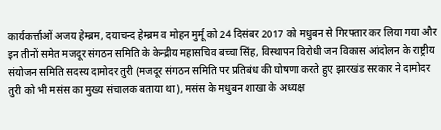कार्यकर्त्ताओं अजय हेम्ब्रम, दयाचन्द हेम्ब्रम व मोहन मुर्मू को 24 दिसंबर 2017 को मधुबन से गिरफ्तार कर लिया गया और इन तीनों समेत मजदूर संगठन समिति के केन्द्रीय महासचिव बच्चा सिंह, विस्थापन विरोधी जन विकास आंदोलन के राष्ट्रीय संयोजन समिति सदस्य दामोदर तुरी (मजदूर संगठन समिति पर प्रतिबंध की घोषणा करते हुए झारखंड सरकार ने दामोदर तुरी को भी मसंस का मुख्य संचालक बताया था), मसंस के मधुबन शाखा के अध्यक्ष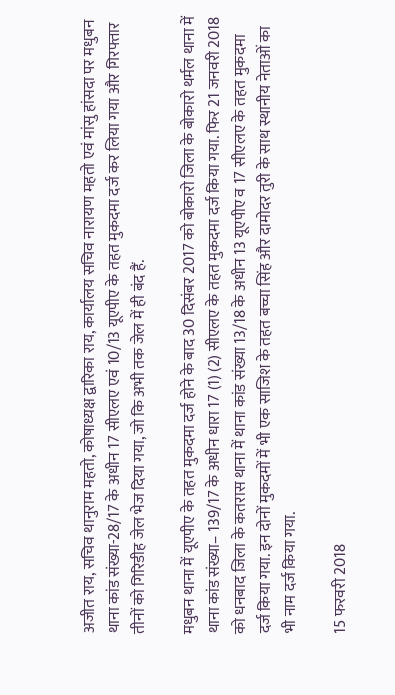अजीत राय, सचिव थानुराम महतो, कोषाध्यक्ष द्वारिका राय, कार्यालय सचिव नारायण महतो एवं मांसु हांसदा पर मधुबन थाना कांड संख्या-28/17 के अधीन 17 सीएलए एवं 10/13 यूएपीए के तहत मुकदमा दर्ज कर लिया गया और गिरफ्तार तीनों को गिरिडीह जेल भेज दिया गया, जो कि अभी तक जेल में ही बंद हैं.

मधुबन थाना में यूएपीए के तहत मुकदमा दर्ज होने के बाद 30 दिसंबर 2017 को बोकारो जिला के बोकारो थर्मल थाना में थाना कांड संख्या– 139/17 के अधीन धारा 17 (1) (2) सीएलए के तहत मुकदमा दर्ज किया गया. फिर 21 जनवरी 2018 को धनबाद जिला के कतरास थाना में थाना कांड संख्या 13/18 के अधीन 13 यूएपीए व 17 सीएलए के तहत मुकदमा दर्ज किया गया. इन दोनों मुकदमों में भी एक साजिश के तहत बच्चा सिंह और दामोदर तुरी के साथ स्थानीय नेताओं का भी नाम दर्ज किया गया.

15 फरवरी 2018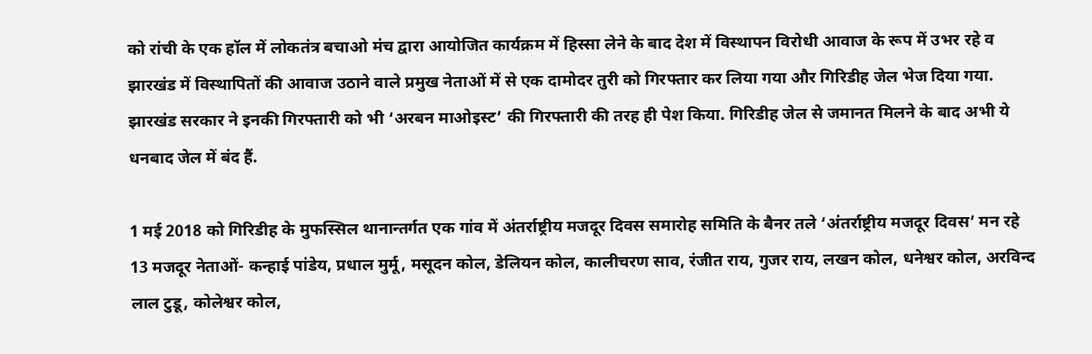को रांची के एक हॉल में लोकतंत्र बचाओ मंच द्वारा आयोजित कार्यक्रम में हिस्सा लेने के बाद देश में विस्थापन विरोधी आवाज के रूप में उभर रहे व झारखंड में विस्थापितों की आवाज उठाने वाले प्रमुख नेताओं में से एक दामोदर तुरी को गिरफ्तार कर लिया गया और गिरिडीह जेल भेज दिया गया. झारखंड सरकार ने इनकी गिरफ्तारी को भी ‘अरबन माओइस्ट’ की गिरफ्तारी की तरह ही पेश किया. गिरिडीह जेल से जमानत मिलने के बाद अभी ये धनबाद जेल में बंद हैं.

1 मई 2018 को गिरिडीह के मुफस्सिल थानान्तर्गत एक गांव में अंतर्राष्ट्रीय मजदूर दिवस समारोह समिति के बैनर तले ‘अंतर्राष्ट्रीय मजदूर दिवस’ मन रहे 13 मजदूर नेताओं- कन्हाई पांडेय, प्रधाल मुर्मू, मसूदन कोल, डेलियन कोल, कालीचरण साव, रंजीत राय, गुजर राय, लखन कोल, धनेश्वर कोल, अरविन्द लाल टुडू, कोलेश्वर कोल,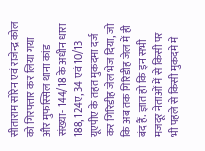सीताराम सोरेन एवं राजेन्द्र कोल को गिरफ्तार कर लिया गया और मुफस्सिल थाना कांड संख्या- 144/18 के अधीन धारा 188, 124ए, 34 एवं 10/13 यूएपीए के तहत मुकदमा दर्ज कर गिरिडीह जेल भेज दिया, जो कि अब तक गिरिडीह जेल में ही बंद हैं. ज्ञात हो कि इन सभी मजदूर नेताओं में से किसी पर भी पहले से किसी मुकदमे मे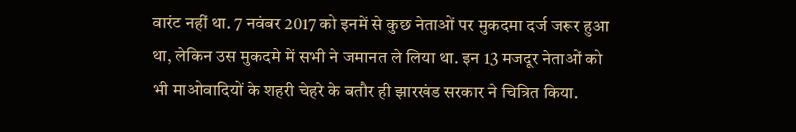वारंट नहीं था. 7 नवंबर 2017 को इनमें से कुछ नेताओं पर मुकदमा दर्ज जरूर हुआ था, लेकिन उस मुकदमे में सभी ने जमानत ले लिया था. इन 13 मजदूर नेताओं को भी माओवादियों के शहरी चेहरे के बतौर ही झारखंड सरकार ने चित्रित किया.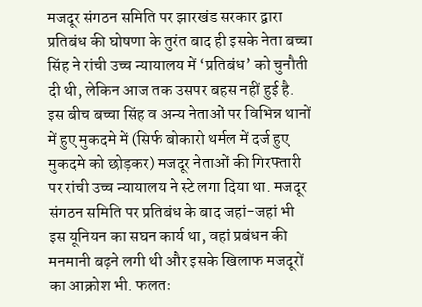मजदूर संगठन समिति पर झारखंड सरकार द्वारा प्रतिबंध की घोषणा के तुरंत बाद ही इसके नेता बच्चा सिंह ने रांची उच्च न्यायालय में ‘प्रतिबंध’ को चुनौती दी थी, लेकिन आज तक उसपर बहस नहीं हुई है. इस बीच बच्चा सिंह व अन्य नेताओं पर विभिन्न थानों में हुए मुकदमे में (सिर्फ बोकारो थर्मल में दर्ज हुए मुकदमे को छोड़कर) मजदूर नेताओं की गिरफ्तारी पर रांची उच्च न्यायालय ने स्टे लगा दिया था. मजदूर संगठन समिति पर प्रतिबंध के बाद जहां-जहां भी इस यूनियन का सघन कार्य था, वहां प्रबंधन की मनमानी बढ़ने लगी थी और इसके खिलाफ मजदूरों का आक्रोश भी. फलतः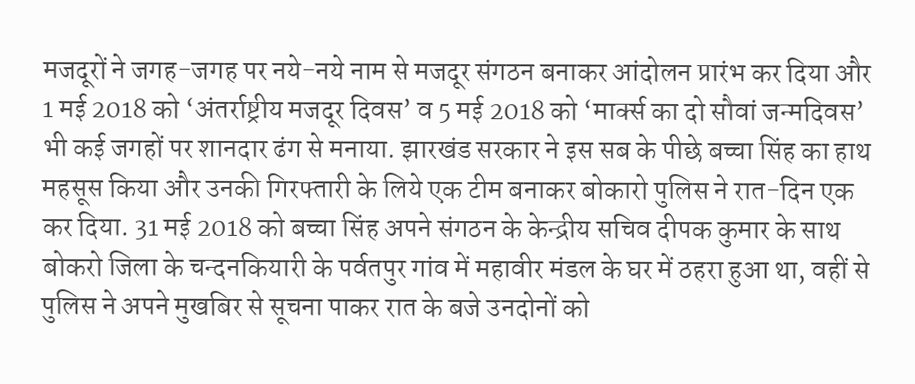मजदूरों ने जगह-जगह पर नये-नये नाम से मजदूर संगठन बनाकर आंदोलन प्रारंभ कर दिया और 1 मई 2018 को ‘अंतर्राष्ट्रीय मजदूर दिवस’ व 5 मई 2018 को ‘मार्क्स का दो सौवां जन्मदिवस’ भी कई जगहों पर शानदार ढंग से मनाया. झारखंड सरकार ने इस सब के पीछे बच्चा सिंह का हाथ महसूस किया और उनकी गिरफ्तारी के लिये एक टीम बनाकर बोकारो पुलिस ने रात-दिन एक कर दिया. 31 मई 2018 को बच्चा सिंह अपने संगठन के केन्द्रीय सचिव दीपक कुमार के साथ बोकरो जिला के चन्दनकियारी के पर्वतपुर गांव में महावीर मंडल के घर में ठहरा हुआ था, वहीं से पुलिस ने अपने मुखबिर से सूचना पाकर रात के बजे उनदोनों को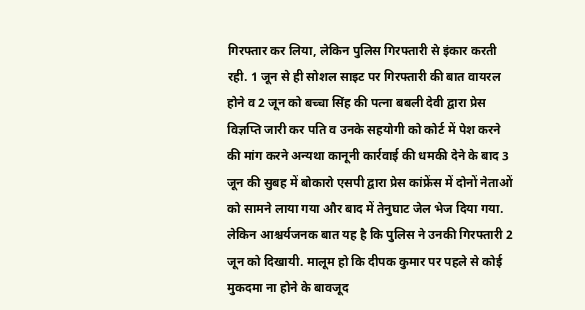गिरफ्तार कर लिया, लेकिन पुलिस गिरफ्तारी से इंकार करती रही. 1 जून से ही सोशल साइट पर गिरफ्तारी की बात वायरल होने व 2 जून को बच्चा सिंह की पत्ना बबली देवी द्वारा प्रेस विज्ञप्ति जारी कर पति व उनके सहयोगी को कोर्ट में पेश करने की मांग करने अन्यथा कानूनी कार्रवाई की धमकी देने के बाद 3 जून की सुबह में बोकारो एसपी द्वारा प्रेस कांफ्रेंस में दोनों नेताओं को सामने लाया गया और बाद में तेनुघाट जेल भेज दिया गया. लेकिन आश्चर्यजनक बात यह है कि पुलिस ने उनकी गिरफ्तारी 2 जून को दिखायी. मालूम हो कि दीपक कुमार पर पहले से कोई मुकदमा ना होने के बावजूद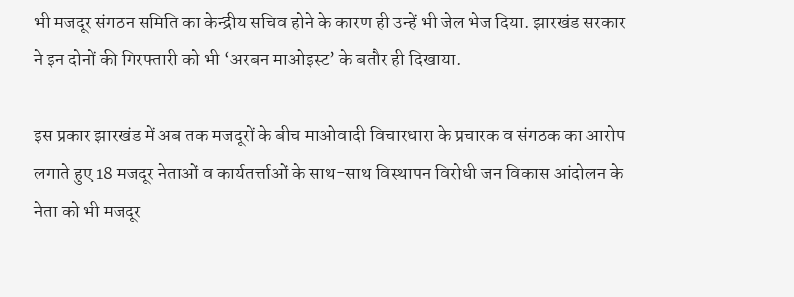भी मजदूर संगठन समिति का केन्द्रीय सचिव होने के कारण ही उन्हें भी जेल भेज दिया. झारखंड सरकार ने इन दोनों की गिरफ्तारी को भी ‘अरबन माओइस्ट’ के बतौर ही दिखाया.

इस प्रकार झारखंड में अब तक मजदूरों के बीच माओवादी विचारधारा के प्रचारक व संगठक का आरोप लगाते हुए 18 मजदूर नेताओं व कार्यतर्त्ताओं के साथ-साथ विस्थापन विरोधी जन विकास आंदोलन के नेता को भी मजदूर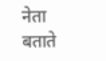नेता बताते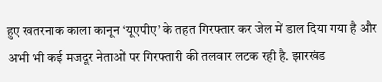हुए खतरनाक काला कानून ‘यूएपीए’ के तहत गिरफ्तार कर जेल में डाल दिया गया है और अभी भी कई मजदूर नेताओं पर गिरफ्तारी की तलवार लटक रही है. झारखंड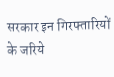सरकार इन गिरफ्तारियों के जरिये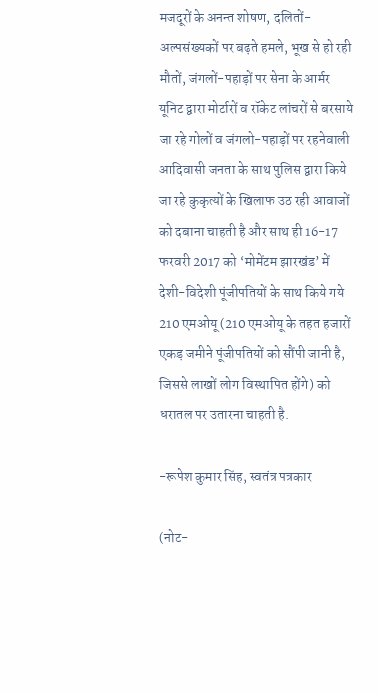मजदूरों के अनन्त शोषण, दलितों-अल्पसंख्यकों पर बढ़ते हमले, भूख से हो रही मौतों, जंगलों-पहाड़ों पर सेना के आर्मर यूनिट द्वारा मोर्टारों व रॉकेट लांचरों से बरसाये जा रहे गोलों व जंगलो-पहाड़ों पर रहनेवाली आदिवासी जनता के साथ पुलिस द्वारा किये जा रहे कुकृत्यों के खिलाफ उठ रही आवाजों को दबाना चाहती है और साथ ही 16-17 फरवरी 2017 को ‘मोमेंटम झारखंड’ में देशी-विदेशी पूंजीपतियों के साथ किये गये 210 एमओयू (210 एमओयू के तहत हजारों एकड़ जमीने पूंजीपतियों को सौंपी जानी है, जिससे लाखों लोग विस्थापित होंगे) को धरातल पर उतारना चाहती है.

-रूपेश कुमार सिंह, स्वतंत्र पत्रकार

(नोट-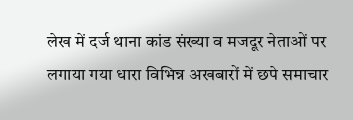लेख में दर्ज थाना कांड संख्या व मजदूर नेताओं पर लगाया गया धारा विभिन्न अखबारों में छपे समाचार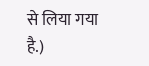से लिया गया है.)